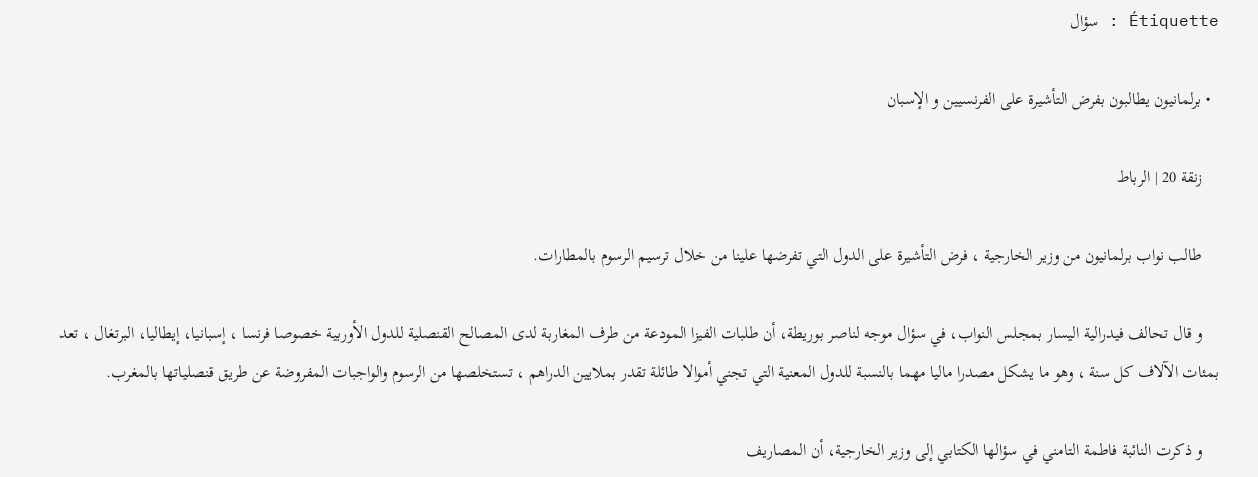Étiquette : سؤال

  • برلمانيون يطالبون بفرض التأشيرة على الفرنسيين و الإسبان

    زنقة 20 | الرباط

    طالب نواب برلمانيون من وزير الخارجية ، فرض التأشيرة على الدول التي تفرضها علينا من خلال ترسيم الرسوم بالمطارات.

    و قال تحالف فيدرالية اليسار بمجلس النواب، في سؤال موجه لناصر بوريطة، أن طلبات الفيزا المودعة من طرف المغاربة لدى المصالح القنصلية للدول الأوربية خصوصا فرنسا ، إسبانيا، إيطاليا، البرتغال ، تعد بمئات الآلاف كل سنة ، وهو ما يشكل مصدرا ماليا مهما بالنسبة للدول المعنية التي تجني أموالا طائلة تقدر بملايين الدراهم ، تستخلصها من الرسوم والواجبات المفروضة عن طريق قنصلياتها بالمغرب.

    و ذكرت النائبة فاطمة التامني في سؤالها الكتابي إلى وزير الخارجية، أن المصاريف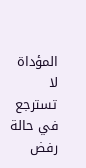المؤداة لا تسترجع في حالة رفض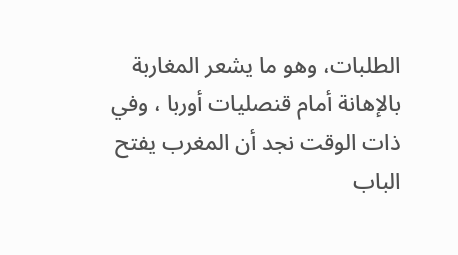الطلبات، وهو ما يشعر المغاربة بالإهانة أمام قنصليات أوربا ، وفي ذات الوقت نجد أن المغرب يفتح الباب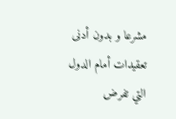مشرعا و بدون أدنى تعقيدات أمام الدول التي تفرض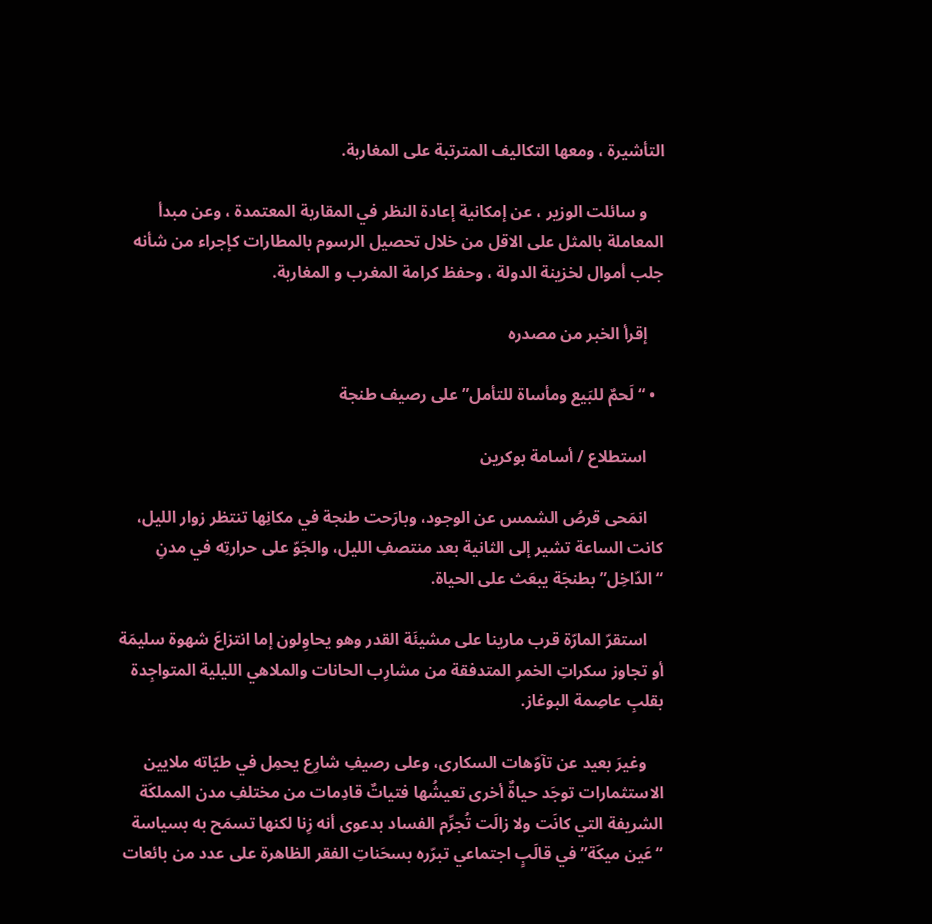التأشيرة ، ومعها التكاليف المترتبة على المغاربة.

    و سائلت الوزير ، عن إمكانية إعادة النظر في المقاربة المعتمدة ، وعن مبدأ المعاملة بالمثل على الاقل من خلال تحصيل الرسوم بالمطارات كإجراء من شأنه جلب أموال لخزينة الدولة ، وحفظ كرامة المغرب و المغاربة.

    إقرأ الخبر من مصدره

  • “لَحمٌ للبَيع ومأساة للتأمل” على رصيف طنجة

    استطلاع / أسامة بوكرين

    انمَحى قرصُ الشمس عن الوجود، وبارَحت طنجة في مكانِها تنتظر زوار الليل، كانت الساعة تشير إلى الثانية بعد منتصفِ الليل، والجَوّ على حرارتِه في مدنِ “الدّاخِل” بطنجَة يبعَث على الحياة.

    استقرّ المارّة قرب مارينا على مشيئَة القدر وهو يحاوِلون إما انتزاعَ شهوة سليمَة أو تجاوز سكراتِ الخمرِ المتدفقة من مشارِب الحانات والملاهي الليلية المتواجِدة بقلبِ عاصِمة البوغاز.

    وغيرَ بعيد عن تآوّهات السكارى، وعلى رصيفِ شارِع يحمِل في طيّاته ملايين الاستثمارات توجَد حياةٌ أخرى تعيشُها فتياتٌ قادِمات من مختلفِ مدن المملكَة الشريفة التي كانَت ولا زالَت تُجرِّم الفساد بدعوى أنه زِنا لكنها تسمَح به بسياسة “عَين ميكَة” في قالَبٍ اجتماعي تبرّره بسحَناتِ الفقر الظاهرة على عدد من بائعات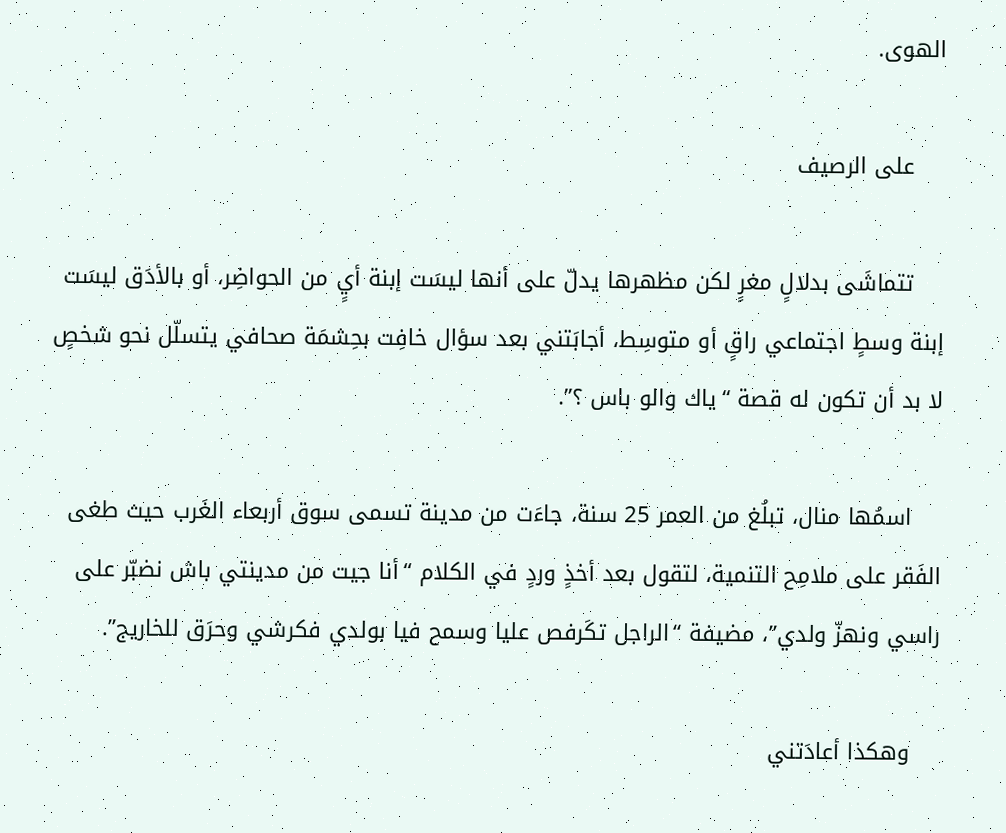الهوى.

    على الرصيف

    تتماشَى بدلالٍ مغرٍ لكن مظهرها يدلّ على أنها ليسَت إبنة أيٍ من الحواضِر، أو بالأدَق ليسَت إبنة وسطٍ اجتماعي راقٍ أو متوسِط، أجابَتني بعد سؤال خافِت بحِشمَة صحافي يتسلّل نحو شخصٍ لا بد أن تكون له قصة “ياك والو باس ؟”.

    اسمُها منال، تبلُغ من العمر 25 سنة، جاءَت من مدينة تسمى سوق أربعاء الغَرب حيث طغى الفَقر على ملامِح التنمية، لتقول بعد أخذٍ وردٍ في الكلام “أنا جيت من مدينتي باش نضبّر على راسي ونهزّ ولدي”، مضيفة “الراجل تكَرفص عليا وسمح فيا بولدي فكرشي وحرَق للخاريج”.

    وهكذا أعادَتني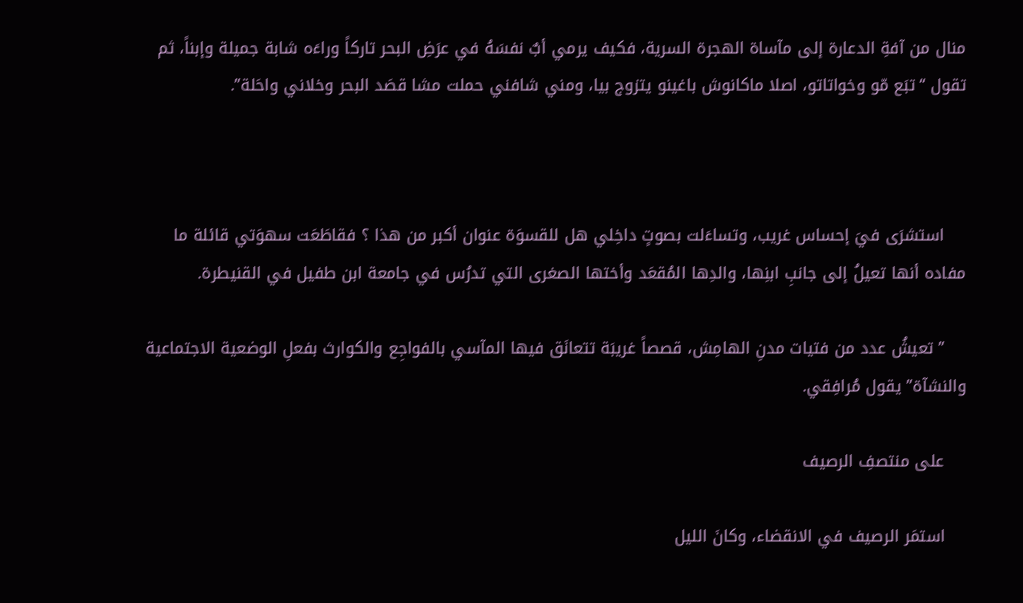منال من آفةِ الدعارة إلى مآساة الهجرة السرية، فكيف يرمي أبٌ نفسَهُ في عرَضِ البحر تاركاً وراءَه شابة جميلة وإبناً، ثم تقول “تبَع مّو وخواتاتو، اصلا ماكانوش باغينو يتزوج بيا، ومني شافني حملت مشا قصَد البحر وخلاني واحَلة”.



    استشرَى فيَ إحساس غريب، وتساءَلت بصوتٍ داخِلي هل للقسوَة عنوان أكبر من هذا ؟ فقاطَعَت سهوَتي قائلة ما مفاده أنها تعيلُ إلى جانبِ ابنِها، والدِها المُقعَد وأختها الصغرى التي تدرُس في جامعة ابن طفيل في القنيطرة.

    ” تعيشُ عدد من فتيات مدنِ الهامِش، قصصاً غريبَة تتعانَق فيها المآسي بالفواجِع والكوارث بفعلِ الوضعية الاجتماعية والنشآة” يقول مُرافِقي.

    على منتصفِ الرصيف

    استمَر الرصيف في الانقضاء، وكانَ الليل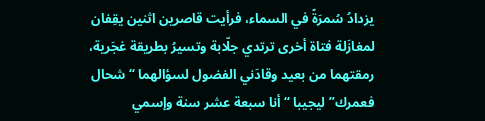يزدادُ سُمرَةً في السماء، فرأيت قاصرين اثنين يقِفان لمغازَلة فتاة أخرى ترتدي جلّابة وتسيرُ بطريقة غجَرية، رمقتهما من بعيد وقادَني الفضول لسؤالهما “شحال فعمرك” ليجيبا “أنا سبعة عشر سنة وإسمي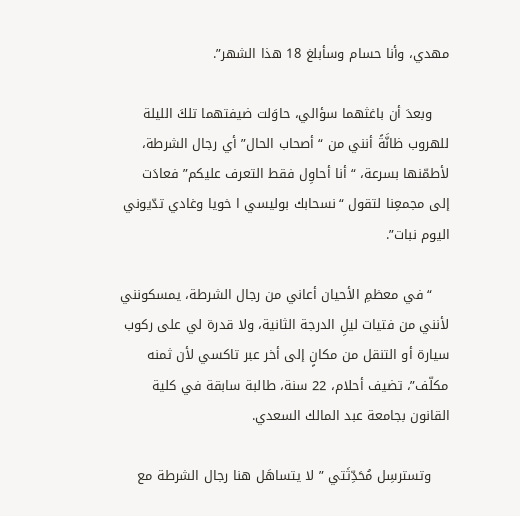مهدي، وأنا حسام وسأبلغ 18 هذا الشهر”.

    وبعدَ أن باغثهما سؤالي، حاوَلت ضيفتهما تلكَ الليلة للهروب ظانَّةً أنني من “أصحاب الحال” أي رجال الشرطة، لأطمّنها بسرعة، “أنا أحاوِل فقط التعرف عليكم” فعادَت إلى مجمعِنا لتقول “نسحابك بوليسي ا خويا وغادي تدّيوني اليوم نبات”.

    “في معظمِ الأحيان أعاني من رجال الشرطة، يمسكونني لأنني من فتيات ليلِ الدرجة الثانية، ولا قدرة لي على ركوب سيارة أو التنقل من مكانٍ إلى أخر عبر تاكسي لأن ثمنه مكلّف”، تضيف أحلام، 22 سنة، طالبة سابقة في كلية القانون بجامعة عبد المالك السعدي.

    وتسترسِل مُحَدِّثَتي ” لا يتساهَل هنا رجال الشرطة مع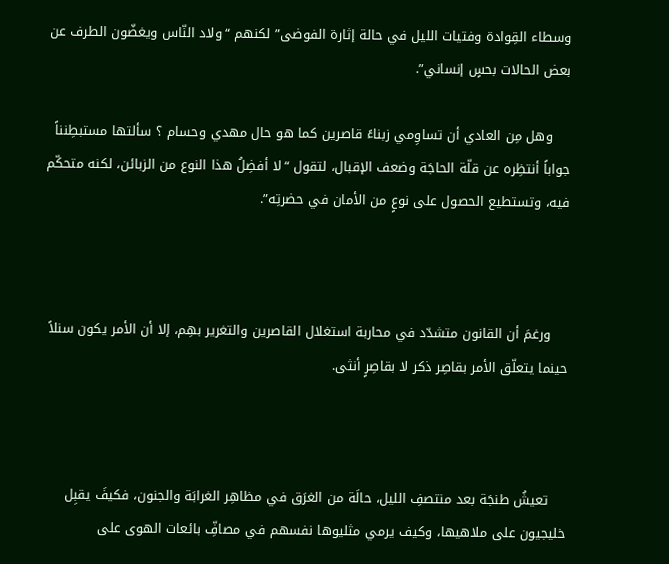وسطاء القِوادة وفتيات الليل في حالة إثارة الفوضى” لكنهم “ولاد النّاس ويغضّون الطرف عن بعض الحالات بحسٍ إنساني”.

    وهل مِن العادي أن تساوِمي زبناءً قاصرين كما هو حال مهدي وحسام ؟ سألتها مستبطِنناً جواباً أنتظِره عن قلّة الحاجَة وضعف الإقبال، لتقول “لا أفضِلُ هذا النوع من الزبائن، لكنه متحكّم فيه، وتستطيع الحصول على نوعٍ من الأمان في حضرتِه”.



    ورغمَ أن القانون متشدّد في محاربة استغلال القاصرين والتغرير بهِم، إلا أن الأمر يكون سنلاً حينما يتعلّق الأمر بقاصِر ذكر لا بقاصِرٍ أنثى.



    تعيشُ طنجَة بعد منتصفِ الليل، حالَة من الغرَق في مظاهِر الغرابَة والجنون، فكيفَ يقبِل خليجيون على ملاهيها، وكيف يرمي مثليوها نفسهم في مصافِّ بائعات الهوى على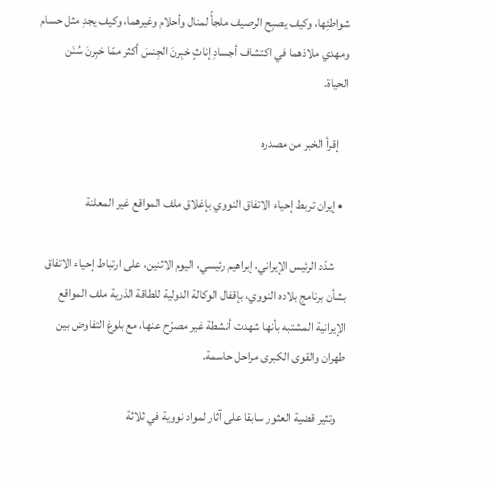شواطئِها، وكيف يصبِح الرصيف ملجأً لمنال وأحلام وغيرهما، وكيف يجدِ مثل حسام ومهدي ملاذهما في اكتشاف أجسادِ إناثٍ خبِرنَ الجِنسَ أكثر ممّا خبِرنَ سُنَن الحياة.

    إقرأ الخبر من مصدره

  • إيران تربط إحياء الاتفاق النووي بإغلاق ملف المواقع غير المعلنة

     شدّد الرئيس الإيراني، إبراهيم رئيسي، اليوم الاثنين، على ارتباط إحياء الاتفاق بشأن برنامج بلاده النووي، بإقفال الوكالة الدولية للطاقة الذرية ملف المواقع الإيرانية المشتبه بأنها شهدت أنشطة غير مصرّح عنها، مع بلوغ التفاوض بين طهران والقوى الكبرى مراحل حاسمة.

    وتثير قضية العثور سابقا على آثار لمواد نووية في ثلاثة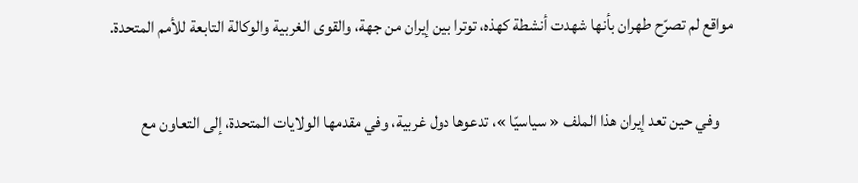مواقع لم تصرّح طهران بأنها شهدت أنشطة كهذه، توترا بين إيران من جهة، والقوى الغربية والوكالة التابعة للأمم المتحدة.

    وفي حين تعد إيران هذا الملف « سياسيّا »، تدعوها دول غربية، وفي مقدمها الولايات المتحدة، إلى التعاون مع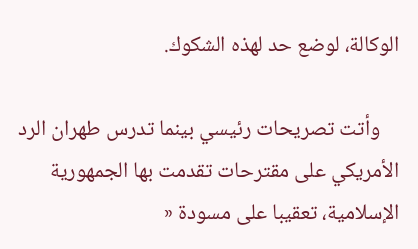الوكالة، لوضع حد لهذه الشكوك.

    وأتت تصريحات رئيسي بينما تدرس طهران الرد الأمريكي على مقترحات تقدمت بها الجمهورية الإسلامية، تعقيبا على مسودة «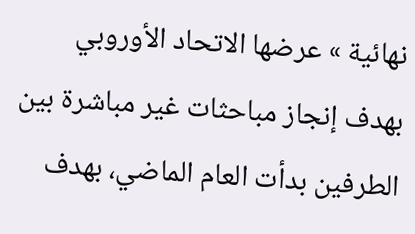نهائية » عرضها الاتحاد الأوروبي بهدف إنجاز مباحثات غير مباشرة بين الطرفين بدأت العام الماضي، بهدف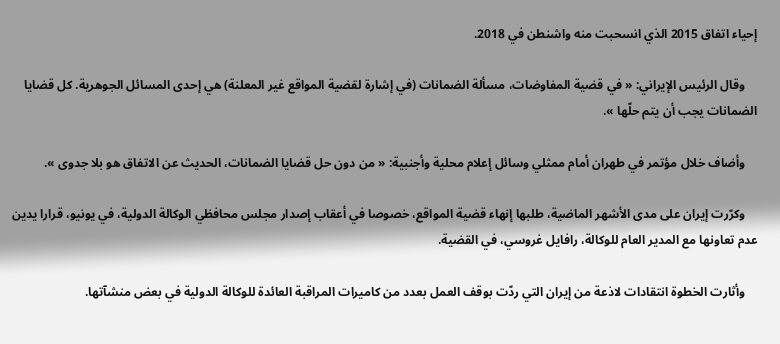إحياء اتفاق 2015 الذي انسحبت منه واشنطن في 2018.

    وقال الرئيس الإيراني: « في قضية المفاوضات، مسألة الضمانات (في إشارة لقضية المواقع غير المعلنة) هي إحدى المسائل الجوهرية. كل قضايا الضمانات يجب أن يتم حلّها ».

    وأضاف خلال مؤتمر في طهران أمام ممثلي وسائل إعلام محلية وأجنبية: « من دون حل قضايا الضمانات، الحديث عن الاتفاق هو بلا جدوى ».

    وكرّرت إيران على مدى الأشهر الماضية، طلبها إنهاء قضية المواقع، خصوصا في أعقاب إصدار مجلس محافظي الوكالة الدولية، في يونيو، قرارا يدين عدم تعاونها مع المدير العام للوكالة، رافايل غروسي، في القضية.

    وأثارت الخطوة انتقادات لاذعة من إيران التي ردّت بوقف العمل بعدد من كاميرات المراقبة العائدة للوكالة الدولية في بعض منشآتها.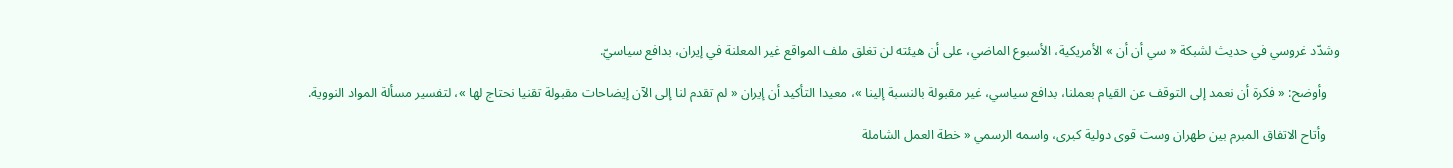وشدّد غروسي في حديث لشبكة « سي أن أن » الأمريكية، الأسبوع الماضي، على أن هيئته لن تغلق ملف المواقع غير المعلنة في إيران، بدافع سياسيّ.

    وأوضح: « فكرة أن نعمد إلى التوقف عن القيام بعملنا، بدافع سياسي، غير مقبولة بالنسبة إلينا »، معيدا التأكيد أن إيران « لم تقدم لنا إلى الآن إيضاحات مقبولة تقنيا نحتاج لها »، لتفسير مسألة المواد النووية.

    وأتاح الاتفاق المبرم بين طهران وست قوى دولية كبرى، واسمه الرسمي « خطة العمل الشاملة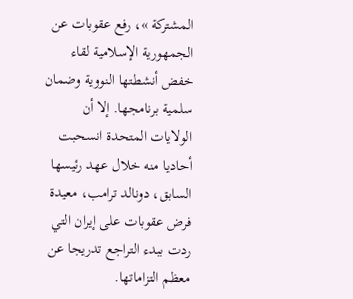المشتركة »، رفع عقوبات عن الجمهورية الإسلامية لقاء خفض أنشطتها النووية وضمان سلمية برنامجها. إلا أن الولايات المتحدة انسحبت أحاديا منه خلال عهد رئيسها السابق، دونالد ترامب، معيدة فرض عقوبات على إيران التي ردت ببدء التراجع تدريجا عن معظم التزاماتها.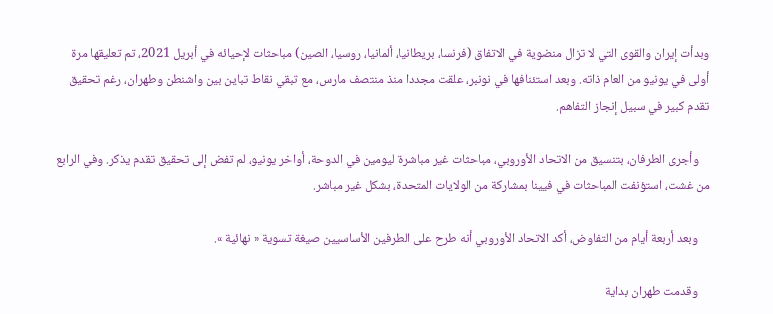وبدأت إيران والقوى التي لا تزال منضوية في الاتفاق (فرنسا، بريطانيا، ألمانيا، روسيا، الصين) مباحثات لإحيائه في أبريل 2021، تم تعليقها مرة أولى في يونيو من العام ذاته. وبعد استئنافها في نونبر، علقت مجددا منذ منتصف مارس، مع تبقي نقاط تباين بين واشنطن وطهران، رغم تحقيق تقدم كبير في سبيل إنجاز التفاهم.

    وأجرى الطرفان، بتنسيق من الاتحاد الأوروبي، مباحثات غير مباشرة ليومين في الدوحة، أواخر يونيو، لم تفض إلى تحقيق تقدم يذكر. وفي الرابع من غشت، استؤنفت المباحثات في فيينا بمشاركة من الولايات المتحدة، بشكل غير مباشر.

    وبعد أربعة أيام من التفاوض، أكد الاتحاد الأوروبي أنه طرح على الطرفين الأساسيين صيغة تسوية « نهائية ».

    وقدمت طهران بداية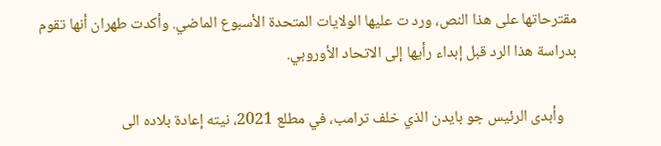مقترحاتها على هذا النص، ورد ت عليها الولايات المتحدة الأسبوع الماضي. وأكدت طهران أنها تقوم بدراسة هذا الرد قبل إبداء رأيها إلى الاتحاد الأوروبي.

    وأبدى الرئيس جو بايدن الذي خلف ترامب، في مطلع 2021، نيته إعادة بلاده الى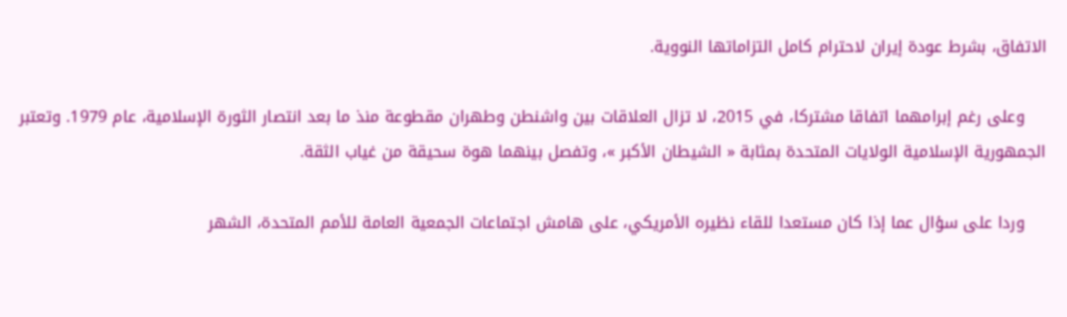الاتفاق، بشرط عودة إيران لاحترام كامل التزاماتها النووية.

    وعلى رغم إبرامهما اتفاقا مشتركا، في 2015، لا تزال العلاقات بين واشنطن وطهران مقطوعة منذ ما بعد انتصار الثورة الإسلامية، عام 1979. وتعتبر الجمهورية الإسلامية الولايات المتحدة بمثابة « الشيطان الأكبر »، وتفصل بينهما هوة سحيقة من غياب الثقة.

    وردا على سؤال عما إذا كان مستعدا للقاء نظيره الأمريكي، على هامش اجتماعات الجمعية العامة للأمم المتحدة، الشهر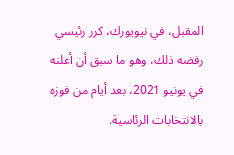المقبل، في نيويورك، كرر رئيسي رفضه ذلك، وهو ما سبق أن أعلنه في يونيو 2021، بعد أيام من فوزه بالانتخابات الرئاسية.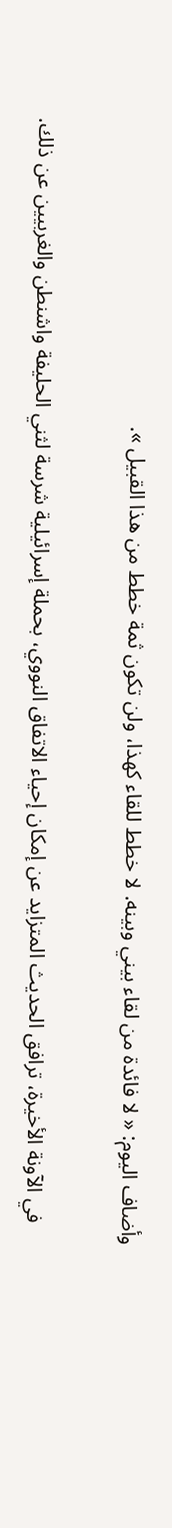وأضاف اليوم: « لا فائدة من لقاء بيني وبينه. لا خطط للقاء كهذا، ولن تكون ثمة خطط من هذا القبيل ».

    في الآونة الأخيرة، ترافق الحديث المتزايد عن إمكان إحياء الاتفاق النووي، بحملة إسرائيلية شرسة لثني الحليفة واشنطن والغربيين عن ذلك.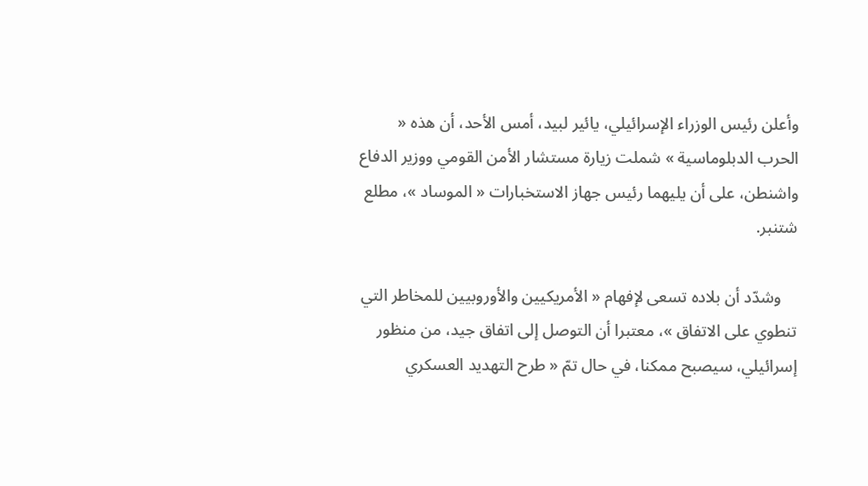وأعلن رئيس الوزراء الإسرائيلي، يائير لبيد، أمس الأحد، أن هذه « الحرب الدبلوماسية » شملت زيارة مستشار الأمن القومي ووزير الدفاع واشنطن، على أن يليهما رئيس جهاز الاستخبارات « الموساد »، مطلع شتنبر.

    وشدّد أن بلاده تسعى لإفهام « الأمريكيين والأوروبيين للمخاطر التي تنطوي على الاتفاق »، معتبرا أن التوصل إلى اتفاق جيد، من منظور إسرائيلي، سيصبح ممكنا، في حال تمّ « طرح التهديد العسكري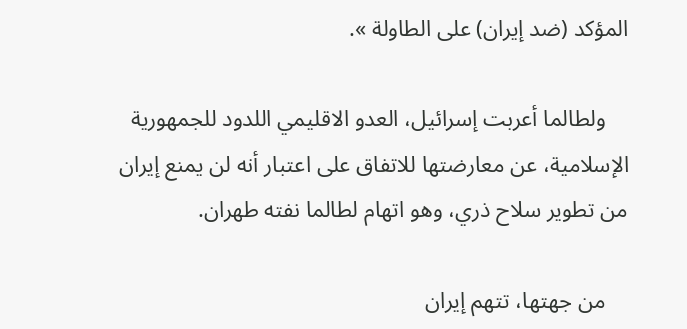المؤكد (ضد إيران) على الطاولة ».

    ولطالما أعربت إسرائيل، العدو الاقليمي اللدود للجمهورية الإسلامية، عن معارضتها للاتفاق على اعتبار أنه لن يمنع إيران من تطوير سلاح ذري، وهو اتهام لطالما نفته طهران.

    من جهتها، تتهم إيران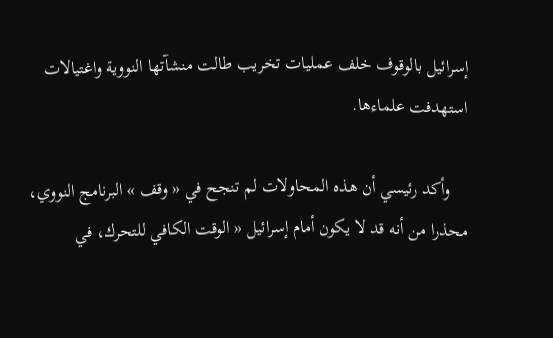إسرائيل بالوقوف خلف عمليات تخريب طالت منشآتها النووية واغتيالات استهدفت علماءها.

    وأكد رئيسي أن هذه المحاولات لم تنجح في « وقف » البرنامج النووي، محذرا من أنه قد لا يكون أمام إسرائيل « الوقت الكافي للتحرك، في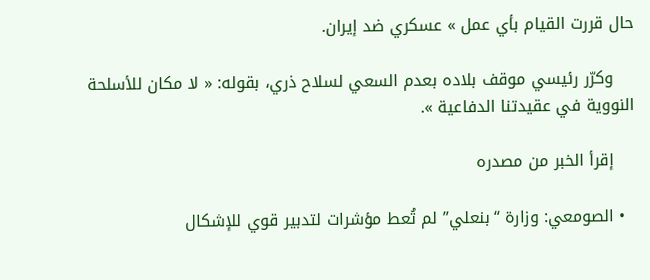حال قررت القيام بأي عمل » عسكري ضد إيران.

    وكرّر رئيسي موقف بلاده بعدم السعي لسلاح ذري، بقوله: « لا مكان للأسلحة النووية في عقيدتنا الدفاعية ».

    إقرأ الخبر من مصدره

  • الصومعي: وزارة “بنعلي” لم تُعط مؤشرات لتدبير قوي للإشكال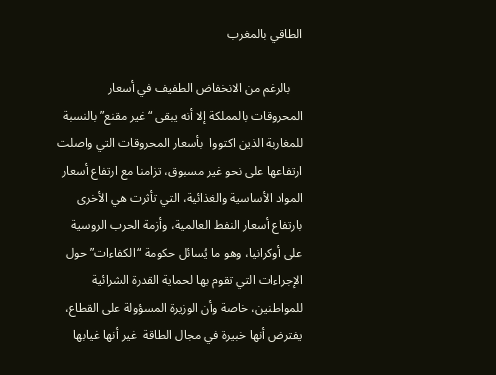الطاقي بالمغرب

    بالرغم من الانخفاض الطفيف في أسعار المحروقات بالمملكة إلا أنه يبقى “غير مقنع” بالنسبة للمغاربة الذين اكتووا  بأسعار المحروقات التي واصلت ارتفاعها على نحو غير مسبوق، تزامنا مع ارتفاع أسعار المواد الأساسية والغذائية، التي تأثرت هي الأخرى بارتفاع أسعار النفط العالمية، وأزمة الحرب الروسية على أوكرانيا، وهو ما يُسائل حكومة “الكفاءات” حول الإجراءات التي تقوم بها لحماية القدرة الشرائية للمواطنين، خاصة وأن الوزيرة المسؤولة على القطاع، يفترض أنها خبيرة في مجال الطاقة  غير أنها غيابها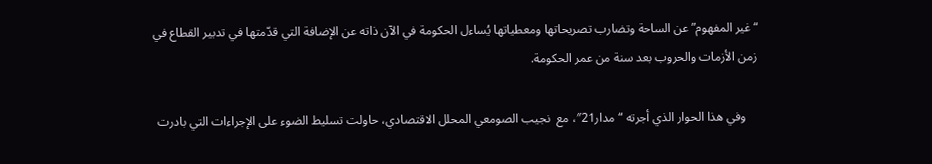“غير المفهوم” عن الساحة وتضارب تصريحاتها ومعطياتها يُساءل الحكومة في الآن ذاته عن الإضافة التي قدّمتها في تدبير القطاع في زمن الأزمات والحروب بعد سنة من عمر الحكومة.

    وفي هذا الحوار الذي أجرته “مدار21″، مع  نجيب الصومعي المحلل الاقتصادي، حاولت تسليط الضوء على الإجراءات التي بادرت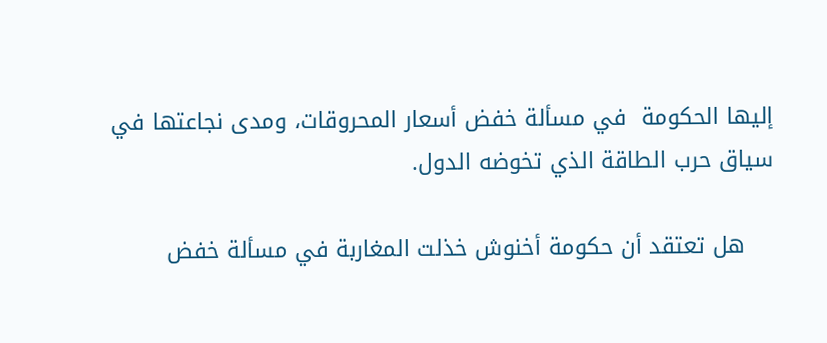إليها الحكومة  في مسألة خفض أسعار المحروقات، ومدى نجاعتها في سياق حرب الطاقة الذي تخوضه الدول.

    هل تعتقد أن حكومة أخنوش خذلت المغاربة في مسألة خفض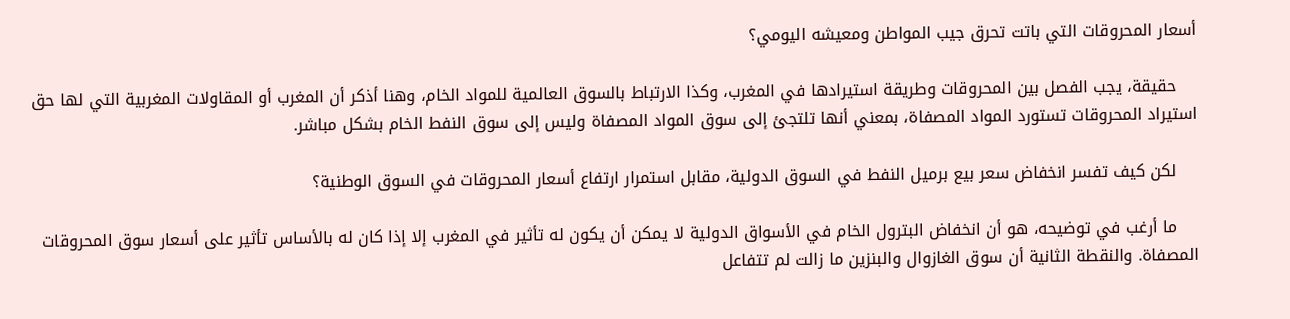أسعار المحروقات التي باتت تحرق جيب المواطن ومعيشه اليومي؟

    حقيقة، يجب الفصل بين المحروقات وطريقة استيرادها في المغرب، وكذا الارتباط بالسوق العالمية للمواد الخام، وهنا أذكر أن المغرب أو المقاولات المغربية التي لها حق استيراد المحروقات تستورد المواد المصفاة، بمعني أنها تلتجئ إلى سوق المواد المصفاة وليس إلى سوق النفط الخام بشكل مباشر.

    لكن كيف تفسر انخفاض سعر بيع برميل النفط في السوق الدولية، مقابل استمرار ارتفاع أسعار المحروقات في السوق الوطنية؟

    ما أرغب في توضيحه، هو أن انخفاض البترول الخام في الأسواق الدولية لا يمكن أن يكون له تأثير في المغرب إلا إذا كان له بالأساس تأثير على أسعار سوق المحروقات المصفاة. والنقطة الثانية أن سوق الغازوال والبنزين ما زالت لم تتفاعل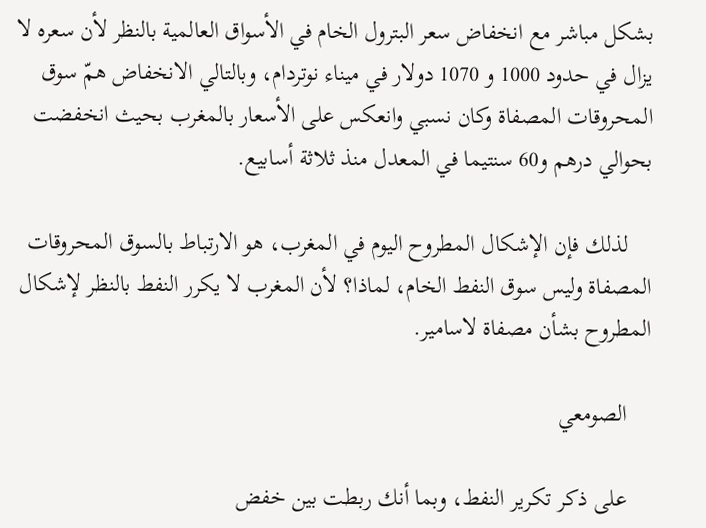بشكل مباشر مع انخفاض سعر البترول الخام في الأسواق العالمية بالنظر لأن سعره لا يزال في حدود 1000 و 1070 دولار في ميناء نوتردام، وبالتالي الانخفاض همّ سوق المحروقات المصفاة وكان نسبي وانعكس على الأسعار بالمغرب بحيث انخفضت بحوالي درهم و60 سنتيما في المعدل منذ ثلاثة أسابيع.

    لذلك فإن الإشكال المطروح اليوم في المغرب، هو الارتباط بالسوق المحروقات المصفاة وليس سوق النفط الخام، لماذا؟ لأن المغرب لا يكرر النفط بالنظر لإشكال المطروح بشأن مصفاة لاسامير.

    الصومعي

    على ذكر تكرير النفط، وبما أنك ربطت بين خفض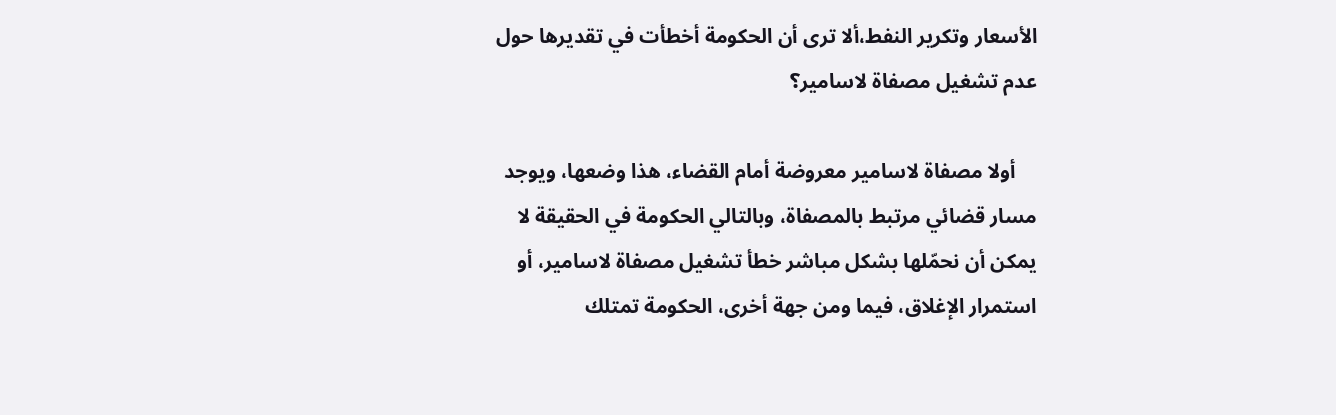الأسعار وتكرير النفط،ألا ترى أن الحكومة أخطأت في تقديرها حول عدم تشغيل مصفاة لاسامير؟

    أولا مصفاة لاسامير معروضة أمام القضاء، هذا وضعها، ويوجد مسار قضائي مرتبط بالمصفاة، وبالتالي الحكومة في الحقيقة لا يمكن أن نحمّلها بشكل مباشر خطأ تشغيل مصفاة لاسامير، أو استمرار الإغلاق، فيما ومن جهة أخرى، الحكومة تمتلك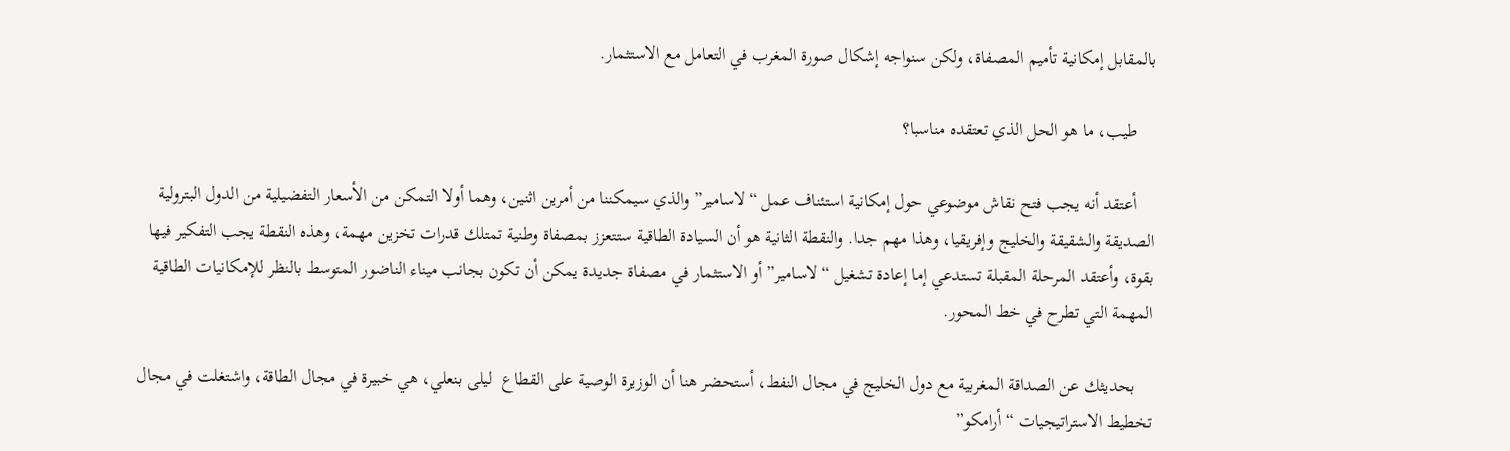بالمقابل إمكانية تأميم المصفاة، ولكن سنواجه إشكال صورة المغرب في التعامل مع الاستثمار.

    طيب، ما هو الحل الذي تعتقده مناسبا؟

    أعتقد أنه يجب فتح نقاش موضوعي حول إمكانية استئناف عمل “لاسامير” والذي سيمكننا من أمرين اثنين، وهما أولا التمكن من الأسعار التفضيلية من الدول البترولية الصديقة والشقيقة والخليج وإفريقيا، وهذا مهم جدا. والنقطة الثانية هو أن السيادة الطاقية ستتعزز بمصفاة وطنية تمتلك قدرات تخزين مهمة، وهذه النقطة يجب التفكير فيها بقوة، وأعتقد المرحلة المقبلة تستدعي إما إعادة تشغيل “لاسامير” أو الاستثمار في مصفاة جديدة يمكن أن تكون بجانب ميناء الناضور المتوسط بالنظر للإمكانيات الطاقية المهمة التي تطرح في خط المحور.

    بحديثك عن الصداقة المغربية مع دول الخليج في مجال النفط، أستحضر هنا أن الوزيرة الوصية على القطاع  ليلى بنعلي، هي خبيرة في مجال الطاقة، واشتغلت في مجال تخطيط الاستراتيجيات “أرامكو”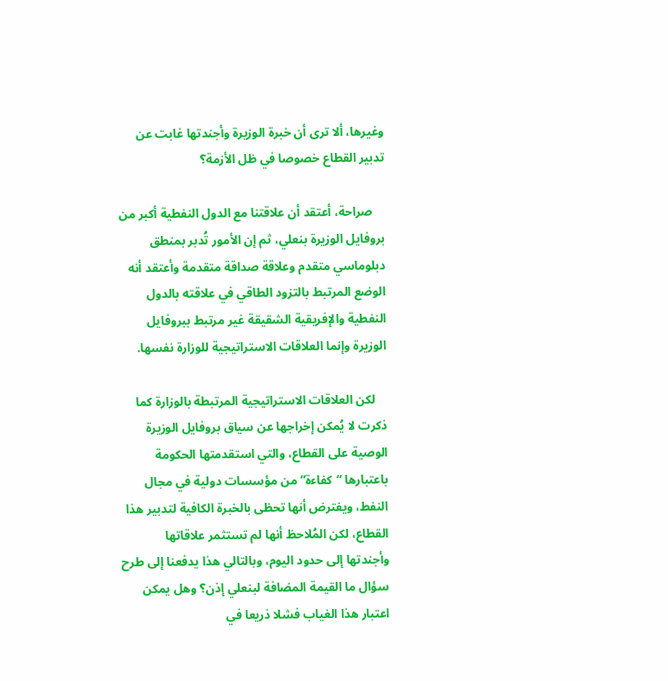وغيرها، ألا ترى أن خبرة الوزيرة وأجندتها غابت عن تدبير القطاع خصوصا في ظل الأزمة؟

    صراحة، أعتقد أن علاقتنا مع الدول النفطية أكبر من بروفايل الوزيرة بنعلي، ثم إن الأمور تُدبر بمنطق دبلوماسي متقدم وعلاقة صداقة متقدمة وأعتقد أنه الوضع المرتبط بالتزود الطاقي في علاقته بالدول النفطية والإفريقية الشقيقة غير مرتبط ببروفايل الوزيرة وإنما العلاقات الاستراتيجية للوزارة نفسها.

    لكن العلاقات الاستراتيجية المرتبطة بالوزارة كما ذكرت لا يُمكن إخراجها عن سياق بروفايل الوزيرة الوصية على القطاع، والتي استقدمتها الحكومة باعتبارها “كفاءة” من مؤسسات دولية في مجال النفط، ويفترض أنها تحظى بالخبرة الكافية لتدبير هذا القطاع، لكن المُلاحظ أنها لم تستثمر علاقاتها وأجندتها إلى حدود اليوم، وبالتالي هذا يدفعنا إلى طرح سؤال ما القيمة المضافة لبنعلي إذن؟ وهل يمكن اعتبار هذا الغياب فشلا ذريعا في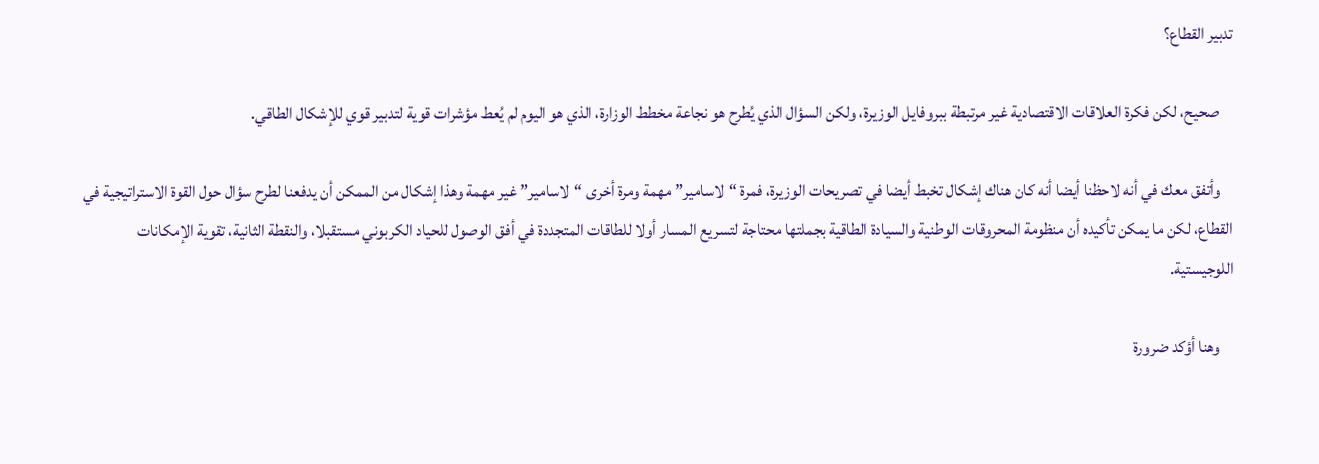تدبير القطاع؟

    صحيح، لكن فكرة العلاقات الاقتصادية غير مرتبطة ببروفايل الوزيرة، ولكن السؤال الذي يُطرح هو نجاعة مخطط الوزارة، الذي هو اليوم لم يُعط مؤشرات قوية لتدبير قوي للإشكال الطاقي.

    وأتفق معك في أنه لاحظنا أيضا أنه كان هناك إشكال تخبط أيضا في تصريحات الوزيرة، فمرة “لاسامير” مهمة ومرة أخرى “لاسامير” غير مهمة وهذا إشكال من الممكن أن يدفعنا لطرح سؤال حول القوة الاستراتيجية في القطاع، لكن ما يمكن تأكيده أن منظومة المحروقات الوطنية والسيادة الطاقية بجملتها محتاجة لتسريع المسار أولا للطاقات المتجددة في أفق الوصول للحياد الكربوني مستقبلا، والنقطة الثانية، تقوية الإمكانات اللوجيستية.

    وهنا أؤكد ضرورة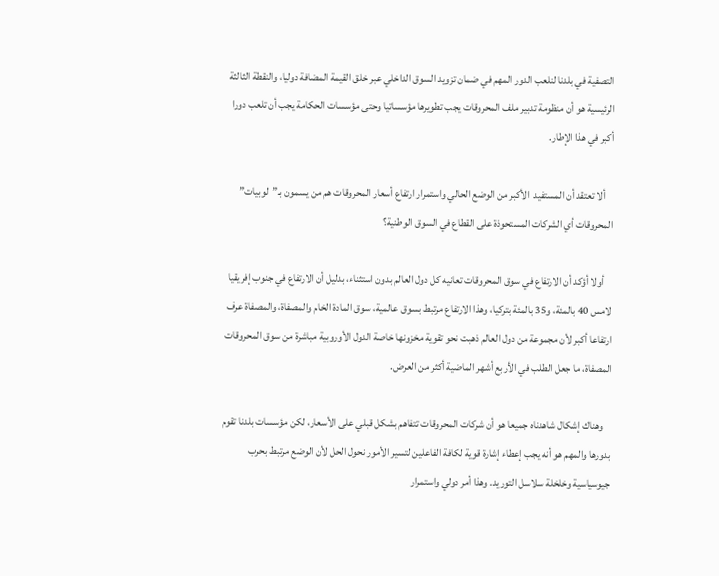التصفية في بلدنا لنلعب الدور المهم في ضمان تزويد السوق الداخلي عبر خلق القيمة المضافة دوليا، والنقطة الثالثة الرئيسية هو أن منظومة تدبير ملف المحروقات يجب تطويرها مؤسساتيا وحتى مؤسسات الحكامة يجب أن تلعب دورا أكبر في هذا الإطار.

    ألا تعتقد أن المستفيد  الأكبر من الوضع الحالي واستمرار ارتفاع أسعار المحروقات هم من يسمون بـ”لوبيات” المحروقات أي الشركات المستحوذة على القطاع في السوق الوطنية؟

    أولا أؤكد أن الارتفاع في سوق المحروقات تعانيه كل دول العالم بدون استثناء، بدليل أن الارتفاع في جنوب إفريقيا لامس 40 بالمئة، و35 بالمئة بتركيا، وهذا الارتفاع مرتبط بسوق عالمية، سوق المادة الخام والمصفاة، والمصفاة عرف ارتفاعا أكبر لأن مجموعة من دول العالم ذهبت نحو تقوية مخزونها خاصة الدول الأوروبية مباشرة من سوق المحروقات المصفاة، ما جعل الطلب في الأربع أشهر الماضية أكثر من العرض.

    وهناك إشكال شاهدناه جميعا هو أن شركات المحروقات تتفاهم بشكل قبلي على الأسعار، لكن مؤسسات بلدنا تقوم بدورها والمهم هو أنه يجب إعطاء إشارة قوية لكافة الفاعلين لتسير الأمور نحول الحل لأن الوضع مرتبط بحرب جيوسياسية وخلخلة سلاسل التوريد. وهذا أمر دولي واستمرار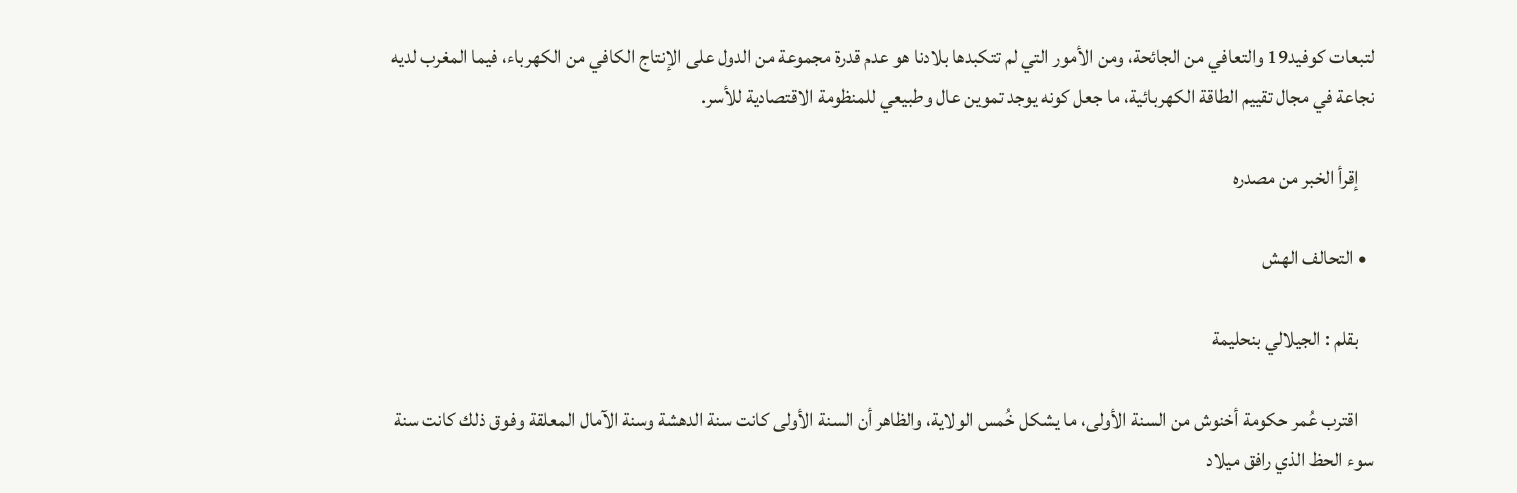لتبعات كوفيد19 والتعافي من الجائحة، ومن الأمور التي لم تتكبدها بلادنا هو عدم قدرة مجموعة من الدول على الإنتاج الكافي من الكهرباء، فيما المغرب لديه نجاعة في مجال تقييم الطاقة الكهربائية، ما جعل كونه يوجد تموين عال وطبيعي للمنظومة الاقتصادية للأسر.

    إقرأ الخبر من مصدره

  • التحالف الهش

    بقلم : الجيلالي بنحليمة

    اقترب عُمر حكومة أخنوش من السنة الأولى، ما يشكل خُمس الولاية، والظاهر أن السنة الأولى كانت سنة الدهشة وسنة الآمال المعلقة وفوق ذلك كانت سنة سوء الحظ الذي رافق ميلاد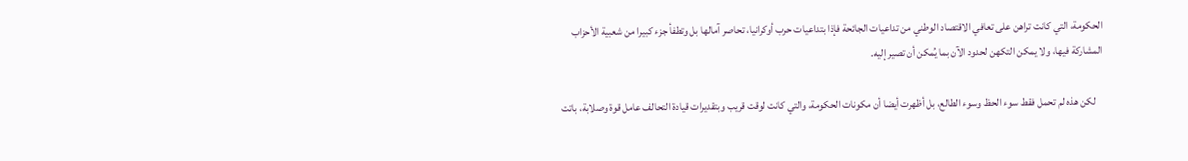الحكومة، التي كانت تراهن على تعافي الاقتصاد الوطني من تداعيات الجائحة فإذا بتداعيات حرب أوكرانيا، تحاصر آمالها بل وتطفأ جزء كبيرا من شعبية الأحزاب المشاركة فيها، ولا يمكن التكهن لحدود الآن بما يُمكن أن تصير إليه.

    لكن هذه لم تحمل فقط سوء الحظ وسوء الطالع، بل أظهرت أيضا أن مكونات الحكومة، والتي كانت لوقت قريب وبتقديرات قيادة التحالف عامل قوة وصلابة، باتت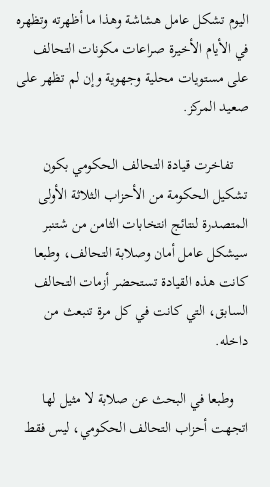اليوم تشكل عامل هشاشة وهذا ما أظهرته وتظهره في الأيام الأخيرة صراعات مكونات التحالف على مستويات محلية وجهوية وإن لم تظهر على صعيد المركز.

    تفاخرت قيادة التحالف الحكومي بكون تشكيل الحكومة من الأحزاب الثلاثة الأولى المتصدرة لنتائج انتخابات الثامن من شتنبر سيشكل عامل أمان وصلابة التحالف، وطبعا كانت هذه القيادة تستحضر أزمات التحالف السابق، التي كانت في كل مرة تنبعث من داخله.

    وطبعا في البحث عن صلابة لا مثيل لها اتجهت أحزاب التحالف الحكومي، ليس فقط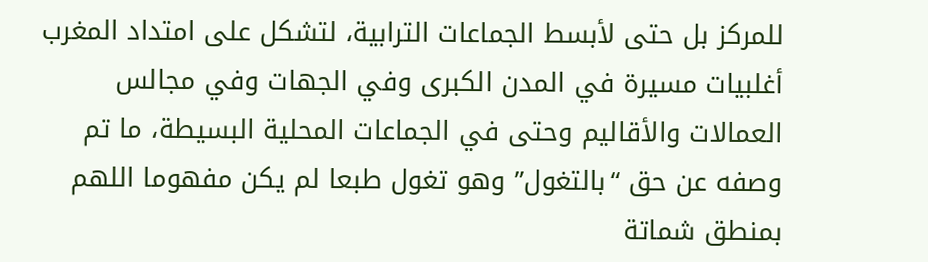للمركز بل حتى لأبسط الجماعات الترابية، لتشكل على امتداد المغرب أغلبيات مسيرة في المدن الكبرى وفي الجهات وفي مجالس العمالات والأقاليم وحتى في الجماعات المحلية البسيطة، ما تم وصفه عن حق “بالتغول” وهو تغول طبعا لم يكن مفهوما اللهم بمنطق شماتة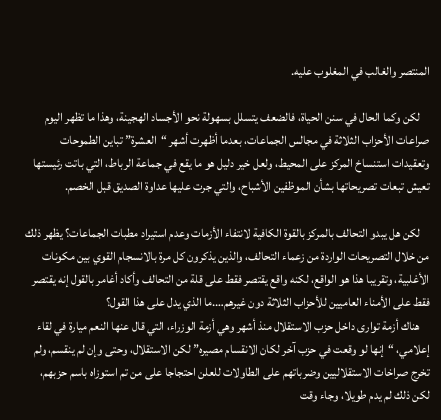المنتصر والغالب في المغلوب عليه.

    لكن وكما الحال في سنن الحياة، فالضعف يتسلل بسهولة نحو الأجساد الهجينة، وهذا ما تظهر اليوم صراعات الأحزاب الثلاثة في مجالس الجماعات، بعدما أظهرت أشهر “العشرة” تباين الطموحات وتعقيدات استنساخ المركز على المحيط، ولعل خير دليل هو ما يقع في جماعة الرباط، التي باتت رئيستها تعيش تبعات تصريحاتها بشأن الموظفين الأشباح، والتي جرت عليها عداوة الصديق قبل الخصم.

    لكن هل يبدو التحالف بالمركز بالقوة الكافية لانتفاء الأزمات وعدم استيراد مطبات الجماعات؟ يظهر ذلك من خلال التصريحات الواردة من زعماء التحالف، والذين يذكرون كل مرة بالانسجام القوي بين مكونات الأغلبية، وتقريبا هذا هو الواقع، لكنه واقع يقتصر فقط على قلة من التحالف وأكاد أغامر بالقول إنه يقتصر فقط على الأمناء العاميين للأحزاب الثلاثة دون غيرهم….ما الذي يدل على هذا القول؟
    هناك أزمة توارى داخل حزب الاستقلال منذ أشهر وهي أزمة الوزراء، التي قال عنها النعم ميارة في لقاء إعلامي، “إنها لو وقعت في حزب آخر لكان الانقسام مصيره” لكن الاستقلال، وحتى وإن لم ينقسم، ولم تخرج صراخات الاستقلاليين وضرباتهم على الطاولات للعلن احتجاجا على من تم استوزاه باسم حزبهم، لكن ذلك لم يدم طويلا، وجاء وقت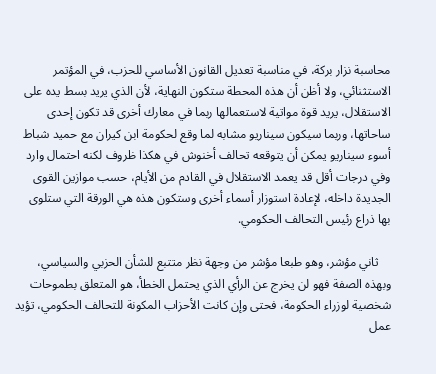محاسبة نزار بركة، في مناسبة تعديل القانون الأساسي للحزب، في المؤتمر الاستثنائي، ولا أظن أن هذه المحطة ستكون النهاية، لأن الذي يريد بسط يده على الاستقلال، يريد قوة مواتية لاستعمالها ربما في معارك أخرى قد تكون إحدى ساحاتها، وربما سيكون سيناريو مشابه لما وقع لحكومة ابن كيران مع حميد شباط أسوء سيناريو يمكن أن يتوقعه تحالف أخنوش في هكذا ظروف لكنه احتمال وارد وفي درجات أقل قد يعمد الاستقلال في القادم من الأيام، حسب موازين القوى الجديدة داخله، لإعادة استوزار أسماء أخرى وستكون هذه هي الورقة التي ستلوى بها ذراع رئيس التحالف الحكومي.

    ثاني مؤشر، وهو طبعا مؤشر من وجهة نظر متتبع للشأن الحزبي والسياسي، وبهذه الصفة فهو لن يخرج عن الرأي الذي يحتمل الخطأ، هو المتعلق بطموحات شخصية لوزراء الحكومة، فحتى وإن كانت الأحزاب المكونة للتحالف الحكومي، تؤيد عمل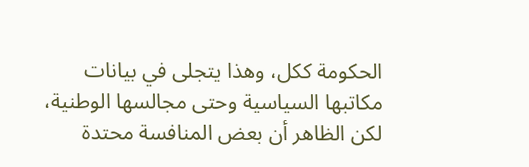الحكومة ككل، وهذا يتجلى في بيانات مكاتبها السياسية وحتى مجالسها الوطنية، لكن الظاهر أن بعض المنافسة محتدة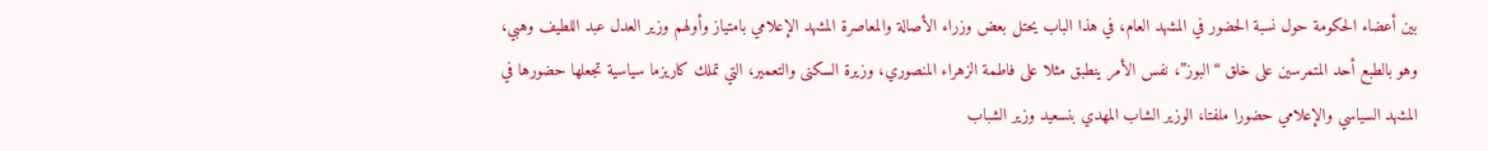بين أعضاء الحكومة حول نسبة الحضور في المشهد العام، في هذا الباب يحتل بعض وزراء الأصالة والمعاصرة المشهد الإعلامي بامتياز وأولهم وزير العدل عبد اللطيف وهبي، وهو بالطبع أحد المتمرسين على خلق “البوز”، نفس الأمر ينطبق مثلا على فاطمة الزهراء المنصوري، وزيرة السكنى والتعمير، التي تملك كاريزما سياسية تجعلها حضورها في المشهد السياسي والإعلامي حضورا ملفتا، الوزير الشاب المهدي بنسعيد وزير الشباب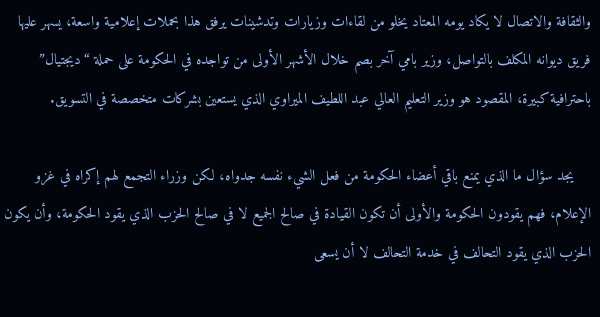والثقافة والاتصال لا يكاد يومه المعتاد يخلو من لقاءات وزيارات وتدشينات يرفق هذا بحملات إعلامية واسعة، يسهر عليها فريق ديوانه المكلف بالتواصل، وزير بامي آخر بصم خلال الأشهر الأولى من تواجده في الحكومة على حملة “ديجتيال” باحترافية كبيرة، المقصود هو وزير التعليم العالي عبد اللطيف الميراوي الذي يستعين بشركات متخصصة في التسويق.

    يجد سؤال ما الذي يمنع باقي أعضاء الحكومة من فعل الشيء نفسه جدواه، لكن وزراء التجمع لهم إكراه في غزو الإعلام، فهم يقودون الحكومة والأولى أن تكون القيادة في صالح الجميع لا في صالح الحزب الذي يقود الحكومة، وأن يكون الحزب الذي يقود التحالف في خدمة التحالف لا أن يسعى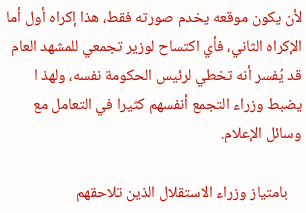لأن يكون موقعه يخدم صورته فقط، هذا إكراه أول أما الإكراه الثاني، فأي اكتساح لوزير تجمعي للمشهد العام قد يُفسر أنه تخطي لرئيس الحكومة نفسه، ولهذ ا يضبط وزراء التجمع أنفسهم كثيرا في التعامل مع وسائل الإعلام.

    بامتياز وزراء الاستقلال الذين تلاحقهم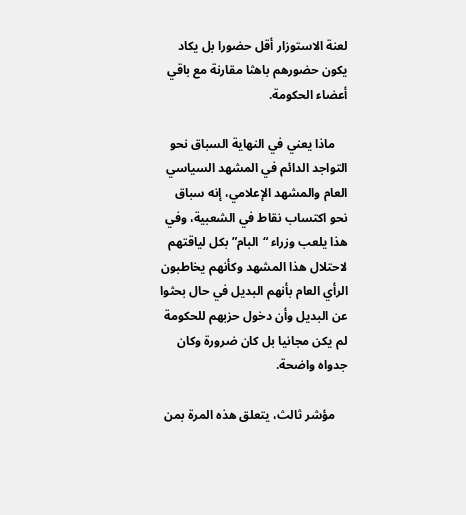لعنة الاستوزار أقل حضورا بل يكاد يكون حضورهم باهثا مقارنة مع باقي أعضاء الحكومة.

    ماذا يعني في النهاية السباق نحو التواجد الدائم في المشهد السياسي العام والمشهد الإعلامي، إنه سباق نحو اكتساب نقاط في الشعبية، وفي هذا يلعب وزراء “البام” بكل لياقتهم لاحتلال هذا المشهد وكأنهم يخاطبون الرأي العام بأنهم البديل في حال بحثوا عن البديل وأن دخول حزبهم للحكومة لم يكن مجانيا بل كان ضرورة وكان جدواه واضحة.

    مؤشر ثالث، يتعلق هذه المرة بمن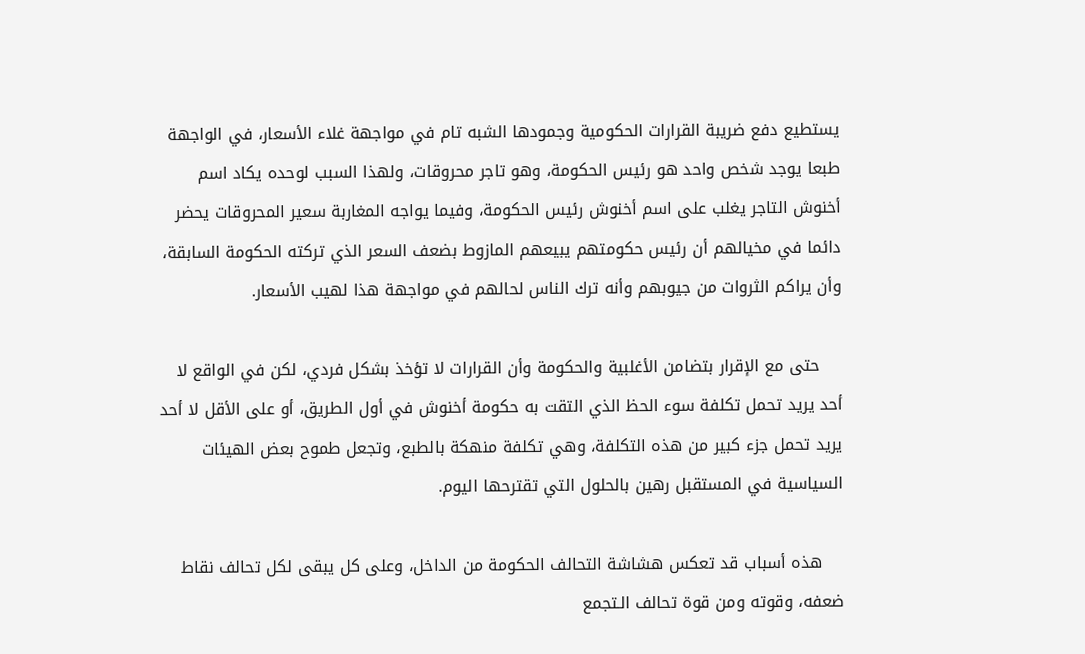يستطيع دفع ضريبة القرارات الحكومية وجمودها الشبه تام في مواجهة غلاء الأسعار، في الواجهة طبعا يوجد شخص واحد هو رئيس الحكومة، وهو تاجر محروقات، ولهذا السبب لوحده يكاد اسم أخنوش التاجر يغلب على اسم أخنوش رئيس الحكومة، وفيما يواجه المغاربة سعير المحروقات يحضر دائما في مخيالهم أن رئيس حكومتهم يبيعهم المازوط بضعف السعر الذي تركته الحكومة السابقة، وأن يراكم الثروات من جيوبهم وأنه ترك الناس لحالهم في مواجهة هذا لهيب الأسعار.

    حتى مع الإقرار بتضامن الأغلبية والحكومة وأن القرارات لا تؤخذ بشكل فردي، لكن في الواقع لا أحد يريد تحمل تكلفة سوء الحظ الذي التقت به حكومة أخنوش في أول الطريق، أو على الأقل لا أحد يريد تحمل جزء كبير من هذه التكلفة، وهي تكلفة منهكة بالطبع، وتجعل طموح بعض الهيئات السياسية في المستقبل رهين بالحلول التي تقترحها اليوم.

    هذه أسباب قد تعكس هشاشة التحالف الحكومة من الداخل، وعلى كل يبقى لكل تحالف نقاط ضعفه، وقوته ومن قوة تحالف الـتجمع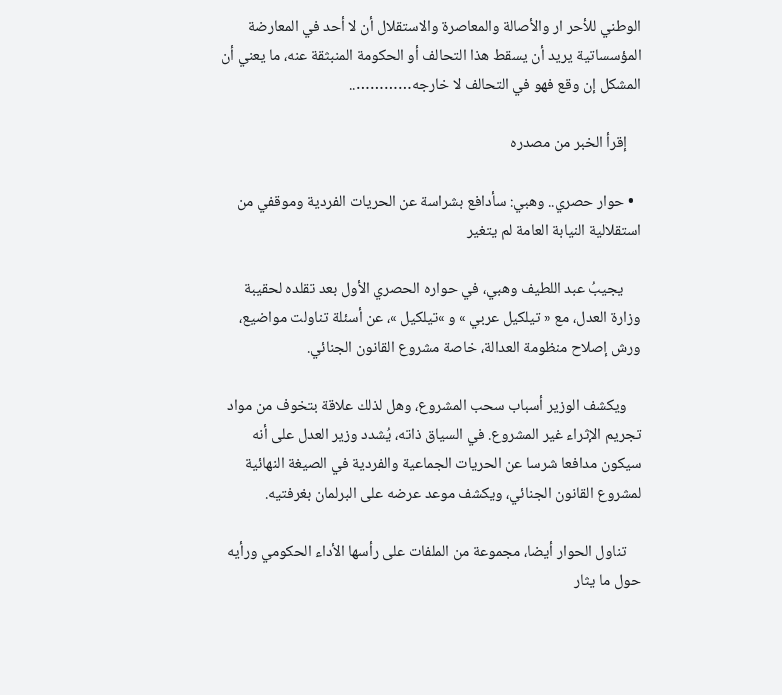الوطني للأحر ار والأصالة والمعاصرة والاستقلال أن لا أحد في المعارضة المؤسساتية يريد أن يسقط هذا التحالف أو الحكومة المنبثقة عنه، ما يعني أن المشكل إن وقع فهو في التحالف لا خارجه…………..

    إقرأ الخبر من مصدره

  • حوار حصري.. وهبي: سأدافع بشراسة عن الحريات الفردية وموقفي من استقلالية النيابة العامة لم يتغير

     يجيبُ عبد اللطيف وهبي، في حواره الحصري الأول بعد تقلده لحقيبة وزارة العدل، مع « تيلكيل عربي » و »تيلكيل »، عن أسئلة تناولت مواضيع، ورش إصلاح منظومة العدالة، خاصة مشروع القانون الجنائي.

    ويكشف الوزير أسباب سحب المشروع، وهل لذلك علاقة بتخوف من مواد تجريم الإثراء غير المشروع. في السياق ذاته، يُشدد وزير العدل على أنه سيكون مدافعا شرسا عن الحريات الجماعية والفردية في الصيغة النهائية لمشروع القانون الجنائي، ويكشف موعد عرضه على البرلمان بغرفتيه.

    تناول الحوار أيضا، مجموعة من الملفات على رأسها الأداء الحكومي ورأيه حول ما يثار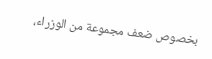بخصوص ضعف مجموعة من الوزراء،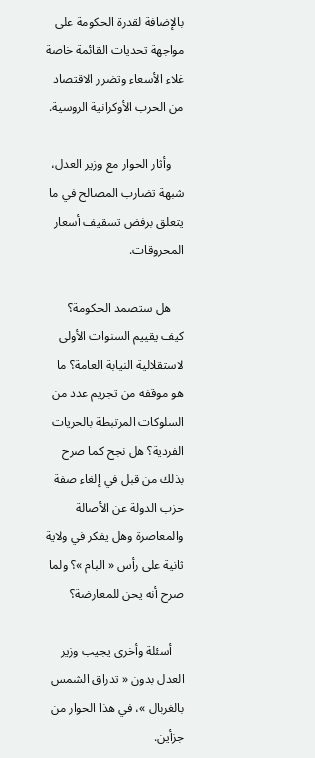بالإضافة لقدرة الحكومة على مواجهة تحديات القائمة خاصة غلاء الأسعاء وتضرر الاقتصاد من الحرب الأوكرانية الروسية.

    وأثار الحوار مع وزير العدل، شبهة تضارب المصالح في ما يتعلق برفض تسقيف أسعار المحروقات.

    هل ستصمد الحكومة؟ كيف يقييم السنوات الأولى لاستقلالية النيابة العامة؟ ما هو موقفه من تجريم عدد من السلوكات المرتبطة بالحريات الفردية؟ هل نجح كما صرح بذلك من قبل في إلغاء صفة حزب الدولة عن الأصالة والمعاصرة وهل يفكر في ولاية ثانية على رأس « البام »؟ ولما صرح أنه يحن للمعارضة؟

    أسئلة وأخرى يجيب وزير العدل بدون « تدراق الشمس بالغربال »، في هذا الحوار من جزأين.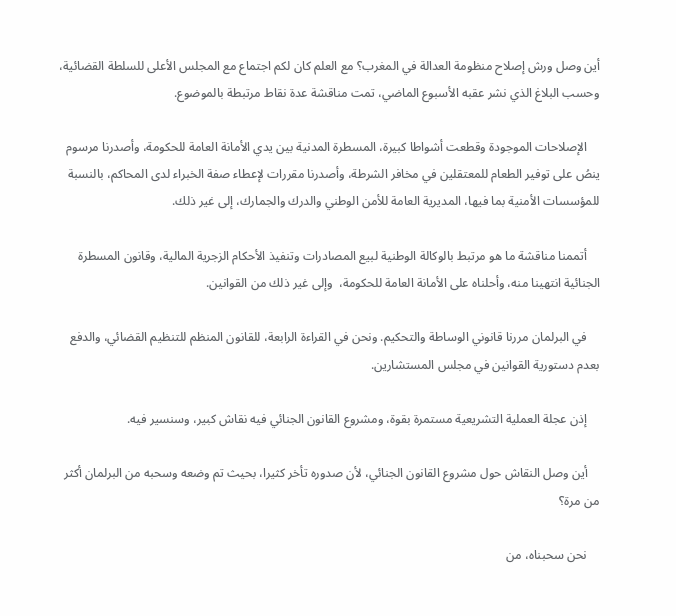أين وصل ورش إصلاح منظومة العدالة في المغرب؟ مع العلم كان لكم اجتماع مع المجلس الأعلى للسلطة القضائية، وحسب البلاغ الذي نشر عقبه الأسبوع الماضي، تمت مناقشة عدة نقاط مرتبطة بالموضوع.

    الإصلاحات الموجودة وقطعت أشواطا كبيرة، المسطرة المدنية بين يدي الأمانة العامة للحكومة، وأصدرنا مرسوم ينصُ على توفير الطعام للمعتقلين في مخافر الشرطة، وأصدرنا مقررات لإعطاء صفة الخبراء لدى المحاكم، بالنسبة للمؤسسات الأمنية بما فيها، المديرية العامة للأمن الوطني والدرك والجمارك، إلى غير ذلك.

    أتممنا مناقشة ما هو مرتبط بالوكالة الوطنية لبيع المصادرات وتنفيذ الأحكام الزجرية المالية، وقانون المسطرة الجنائية انتهينا منه، وأحلناه على الأمانة العامة للحكومة،  وإلى غير ذلك من القوانين.

    في البرلمان مررنا قانوني الوساطة والتحكيم. ونحن في القراءة الرابعة، للقانون المنظم للتنظيم القضائي، والدفع بعدم دستورية القوانين في مجلس المستشارين.

    إذن عجلة العملية التشريعية مستمرة بقوة، ومشروع القانون الجنائي فيه نقاش كبير، وسنسير فيه.

    أين وصل النقاش حول مشروع القانون الجنائي، لأن صدوره تأخر كثيرا، بحيث تم وضعه وسحبه من البرلمان أكثر من مرة؟

    نحن سحبناه، من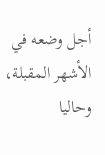أجل وضعه في الأشهر المقبلة، وحاليا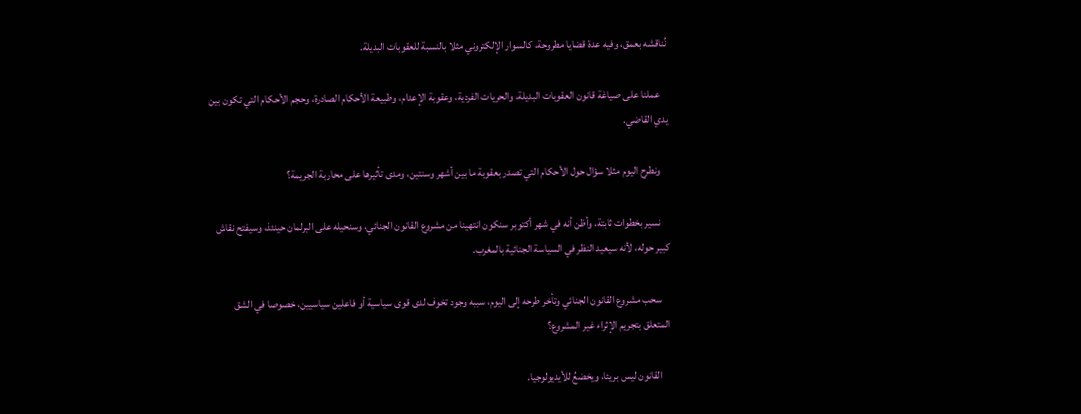نُناقشه بعمق، وفيه عدة قضايا مطروحة، كالسوار الإلكتروني مثلا بالنسبة للعقوبات البديلة.

    عملنا على صياغة قانون العقوبات البديلة، والحريات الفردية، وعقوبة الإعدام، وطبيعة الأحكام الصادرة، وحجم الأحكام التي تكون بين يدي القاضي.

    ونطرح اليوم مثلا سؤال حول الأحكام التي تصدر بعقوبة ما بين أشهر وسنتين، ومدى تأثيرها على محاربة الجريمة؟

    نسير بخطوات ثابتة، وأظن أنه في شهر أكتوبر سنكون انتهينا من مشروع القانون الجنائي، وسنحيله على البرلمان حينئذ، وسيفتح نقاش كبير حوله، لأنه سيعيد النظر في السياسة الجنائية بالمغرب.

    سحب مشروع القانون الجنائي وتأخر طرحه إلى اليوم، سببه وجود تخوف لدى قوى سياسية أو فاعلين سياسيين، خصوصا في الشق المتعلق بتجريم الإثراء غير المشروع؟

    القانون ليس بريئا، ويخضعُ للأيديولوجيا.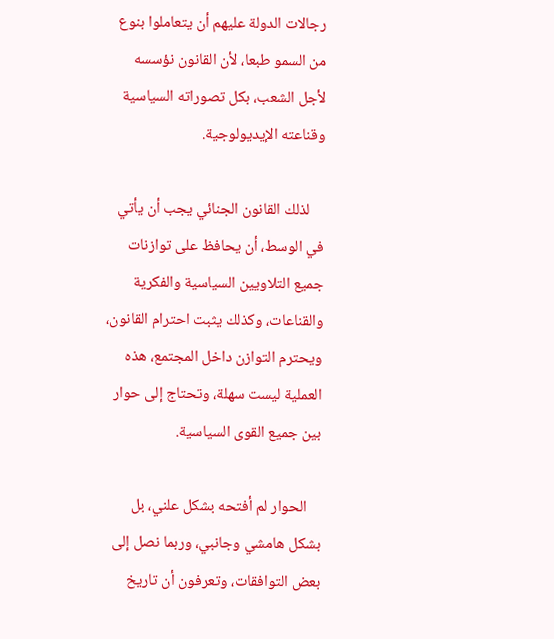رجالات الدولة عليهم أن يتعاملوا بنوع من السمو طبعا، لأن القانون نؤسسه لأجل الشعب، بكل تصوراته السياسية وقناعته الإيديولوجية.

    لذلك القانون الجنائي يجب أن يأتي في الوسط، أن يحافظ على توازنات جميع التلاويين السياسية والفكرية والقناعات، وكذلك يثبت احترام القانون، ويحترم التوازن داخل المجتمع، هذه العملية ليست سهلة، وتحتاج إلى حوار بين جميع القوى السياسية.

    الحوار لم أفتحه بشكل علني، بل بشكل هامشي وجانبي، وربما نصل إلى بعض التوافقات، وتعرفون أن تاريخ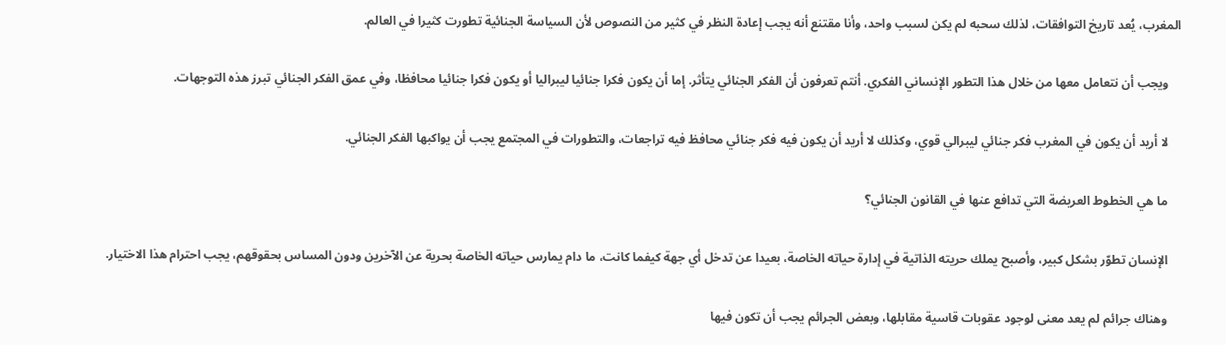المغرب، يُعد تاريخ التوافقات، لذلك سحبه لم يكن لسبب واحد، وأنا مقتنع أنه يجب إعادة النظر في كثير من النصوص لأن السياسة الجنائية تطورت كثيرا في العالم.

    ويجب أن نتعامل معها من خلال هذا التطور الإنساني الفكري. أنتم تعرفون أن الفكر الجنائي يتأثر. إما أن يكون فكرا جنائيا ليبراليا أو يكون فكرا جنائيا محافظا، وفي عمق الفكر الجنائي تبرز هذه التوجهات.

    لا أريد أن يكون في المغرب فكر جنائي ليبرالي قوي، وكذلك لا أريد أن يكون فيه فكر جنائي محافظ فيه تراجعات، والتطورات في المجتمع يجب أن يواكبها الفكر الجنائي.

    ما هي الخطوط العريضة التي تدافع عنها في القانون الجنائي؟

    الإنسان تطوّر بشكل كبير، وأصبح يملك حريته الذاتية في إدارة حياته الخاصة، بعيدا عن تدخل أي جهة كيفما كانت، ما دام يمارس حياته الخاصة بحرية عن الآخرين ودون المساس بحقوقهم، يجب احترام هذا الاختيار.

    وهناك جرائم لم يعد معنى لوجود عقوبات قاسية مقابلها، وبعض الجرائم يجب أن تكون فيها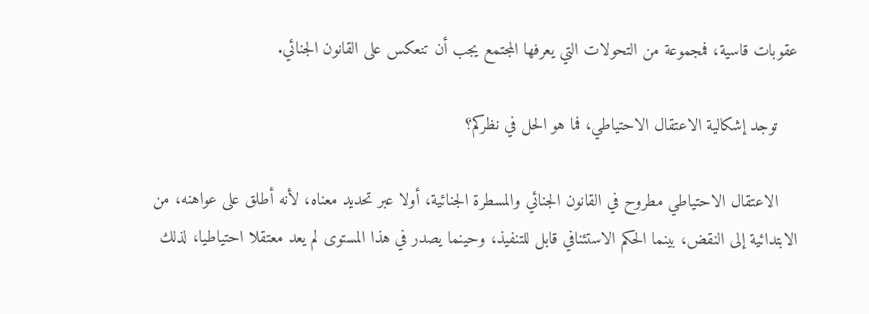عقوبات قاسية، فمجموعة من التحولات التي يعرفها المجتمع يجب أن تنعكس على القانون الجنائي.

    توجد إشكالية الاعتقال الاحتياطي، فما هو الحل في نظركم؟

    الاعتقال الاحتياطي مطروح في القانون الجنائي والمسطرة الجنائية، أولا عبر تحديد معناه، لأنه أطلق على عواهنه، من الابتدائية إلى النقض، بينما الحكم الاستئنافي قابل للتنفيذ، وحينما يصدر في هذا المستوى لم يعد معتقلا احتياطيا، لذلك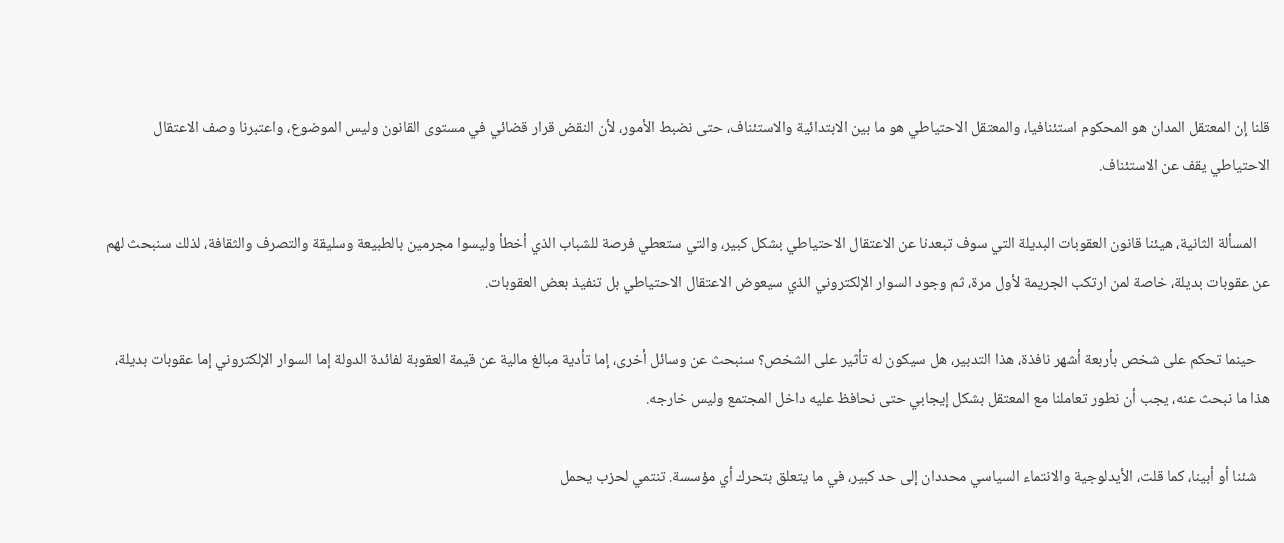قلنا إن المعتقل المدان هو المحكوم استئنافيا، والمعتقل الاحتياطي هو ما بين الابتدائية والاستئناف، حتى نضبط الأمور، لأن النقض قرار قضائي في مستوى القانون وليس الموضوع، واعتبرنا وصف الاعتقال الاحتياطي يقف عن الاستئناف.

    المسألة الثانية، هيئنا قانون العقوبات البديلة التي سوف تبعدنا عن الاعتقال الاحتياطي بشكل كبير، والتي ستعطي فرصة للشباب الذي أخطأ وليسوا مجرمين بالطبيعة وسليقة والتصرف والثقافة، لذلك سنبحث لهم عن عقوبات بديلة، خاصة لمن ارتكب الجريمة لأول مرة، ثم وجود السوار الإلكتروني الذي سيعوض الاعتقال الاحتياطي بل تنفيذ بعض العقوبات.

    حينما تحكم على شخص بأربعة أشهر نافذة، هذا التدبير، هل سيكون له تأثير على الشخص؟ سنبحث عن وسائل أخرى، إما تأدية مبالغ مالية عن قيمة العقوبة لفائدة الدولة إما السوار الإلكتروني إما عقوبات بديلة، هذا ما نبحث عنه، يجب أن نطور تعاملنا مع المعتقل بشكل إيجابي حتى نحافظ عليه داخل المجتمع وليس خارجه.

    شئنا أو أبينا، كما قلت، الأيدلوجية والانتماء السياسي محددان إلى حد كبير، في ما يتعلق بتحرك أي مؤسسة. تنتمي لحزب يحمل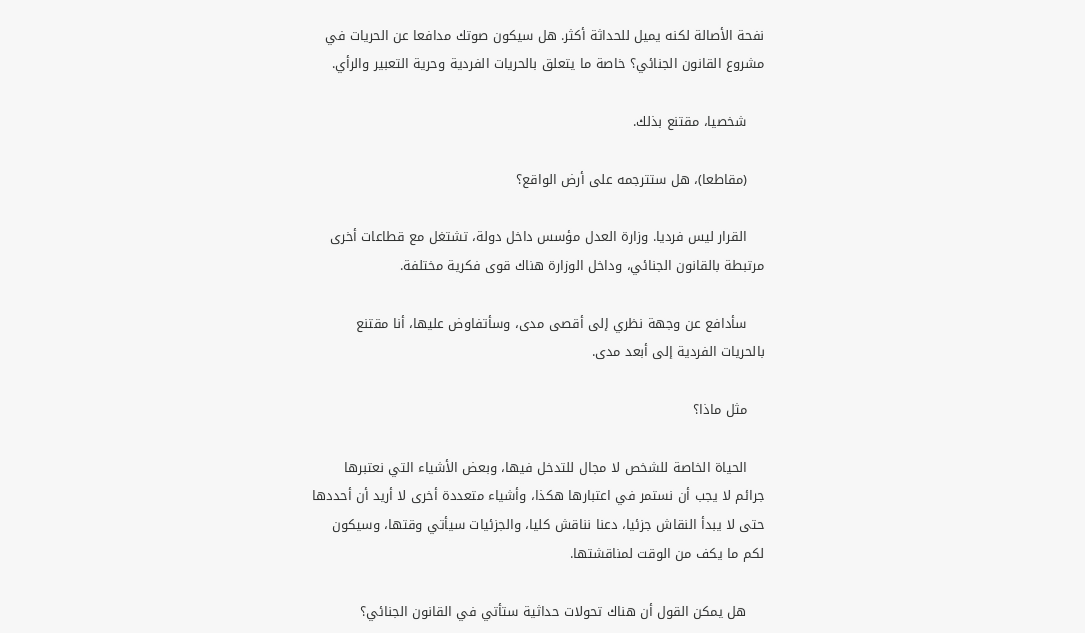نفحة الأصالة لكنه يميل للحداثة أكثر. هل سيكون صوتك مدافعا عن الحريات في مشروع القانون الجنائي؟ خاصة ما يتعلق بالحريات الفردية وحرية التعبير والرأي.

    شخصيا، مقتنع بذلك.

    (مقاطعا)، هل ستترجمه على أرض الواقع؟

    القرار ليس فرديا. وزارة العدل مؤسس داخل دولة، تشتغل مع قطاعات أخرى مرتبطة بالقانون الجنائي، وداخل الوزارة هناك قوى فكرية مختلفة.

    سأدافع عن وجهة نظري إلى أقصى مدى، وسأتفاوض عليها، أنا مقتنع بالحريات الفردية إلى أبعد مدى.

    مثل ماذا؟

    الحياة الخاصة للشخص لا مجال للتدخل فيها، وبعض الأشياء التي نعتبرها جرائم لا يجب أن نستمر في اعتبارها هكذا، وأشياء متعددة أخرى لا أريد أن أحددها حتى لا يبدأ النقاش جزئيا، دعنا نناقش كليا، والجزئيات سيأتي وقتها، وسيكون لكم ما يكف من الوقت لمناقشتها.

    هل يمكن القول أن هناك تحولات حداثية ستأتي في القانون الجنائي؟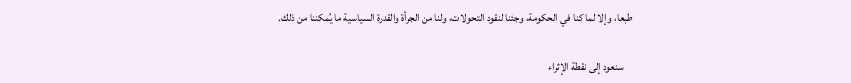طبعا، وإلا لما كنا في الحكومة، وجئنا لنقود التحولات، ولنا من الجرأة والقدرة السياسية ما يُمكننا من ذلك.

    سنعود إلى نقطة الإثراء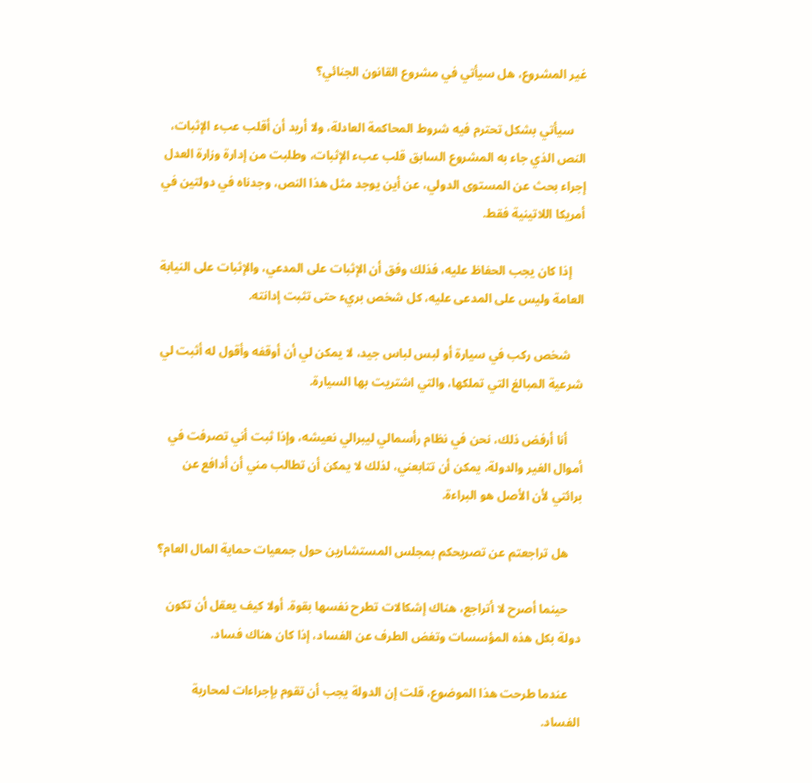غير المشروع، هل سيأتي في مشروع القانون الجنائي؟

    سيأتي بشكل تحترم فيه شروط المحاكمة العادلة، ولا أريد أن أقلب عبء الإثبات، النص الذي جاء به المشروع السابق قلب عبء الإثبات، وطلبت من إدارة وزارة العدل إجراء بحث عن المستوى الدولي، عن أين يوجد مثل هذا النص، وجدناه في دولتين في أمريكا اللاتينية فقط.

    إذا كان يجب الحفاظ عليه، فذلك وفق أن الإثبات على المدعي، والإثبات على النيابة العامة وليس على المدعى عليه، كل شخص بريء حتى تثبت إدانته.

    شخص ركب في سيارة أو لبس لباس جيد، لا يمكن لي أن أوقفه وأقول له أثبت لي شرعية المبالغ التي تملكها، والتي اشتريت بها السيارة.

     أنا أرفض ذلك، نحن في نظام رأسمالي ليبرالي نعيشه، وإذا ثبت أني تصرفت في أموال الغير والدولة، يمكن أن تتابعني، لذلك لا يمكن أن تطالب مني أن أدافع عن برائتي لأن الأصل هو البراءة.

    هل تراجعتم عن تصريحكم بمجلس المستشارين حول جمعيات حماية المال العام؟

    حينما أصرح لا أتراجع، هناك إشكالات تطرح نفسها بقوة. أولا كيف يعقل أن تكون دولة بكل هذه المؤسسات وتغض الطرف عن الفساد، إذا كان هناك فساد.

    عندما طرحت هذا الموضوع، قلت إن الدولة يجب أن تقوم بإجراءات لمحاربة الفساد.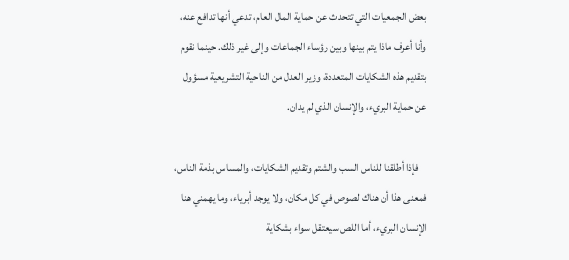بعض الجمعيات التي تتحدث عن حماية المال العام، تدعي أنها تدافع عنه، وأنا أعرف ماذا يتم بينها وبين رؤساء الجماعات وإلى غير ذلك. حينما نقوم بتقديم هذه الشكايات المتعددة، وزير العدل من الناحية التشريعية مسؤول عن حماية البريء، والإنسان الذي لم يدان.

    فإذا أطلقنا للناس السب والشتم وتقديم الشكايات، والمساس بذمة الناس، فمعنى هذا أن هناك لصوص في كل مكان، ولا يوجد أبرياء، وما يهمني هنا الإنسان البريء، أما اللص سيعتقل سواء بشكاية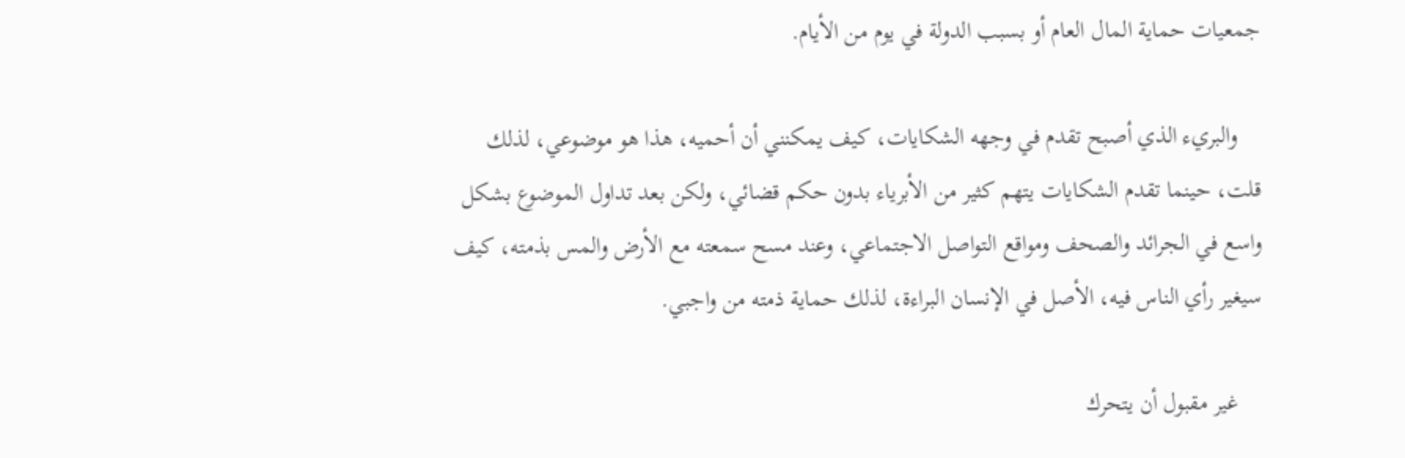جمعيات حماية المال العام أو بسبب الدولة في يوم من الأيام.

    والبريء الذي أصبح تقدم في وجهه الشكايات، كيف يمكنني أن أحميه، هذا هو موضوعي، لذلك قلت، حينما تقدم الشكايات يتهم كثير من الأبرياء بدون حكم قضائي، ولكن بعد تداول الموضوع بشكل واسع في الجرائد والصحف ومواقع التواصل الاجتماعي، وعند مسح سمعته مع الأرض والمس بذمته، كيف سيغير رأي الناس فيه، الأصل في الإنسان البراءة، لذلك حماية ذمته من واجبي.

    غير مقبول أن يتحرك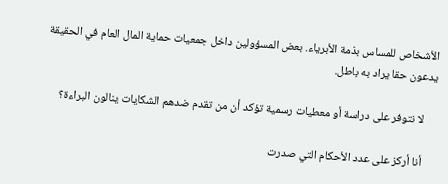الأشخاص للمساس بذمة الأبرياء. بعض المسؤولين داخل جمعيات حماية المال العام في الحقيقة يدعون حقا يراد به باطل.

    لا نتوفر على دراسة أو معطيات رسمية تؤكد أن من تقدم ضدهم الشكايات ينالون البراءة؟

    أنا أركز على عدد الأحكام التي صدرت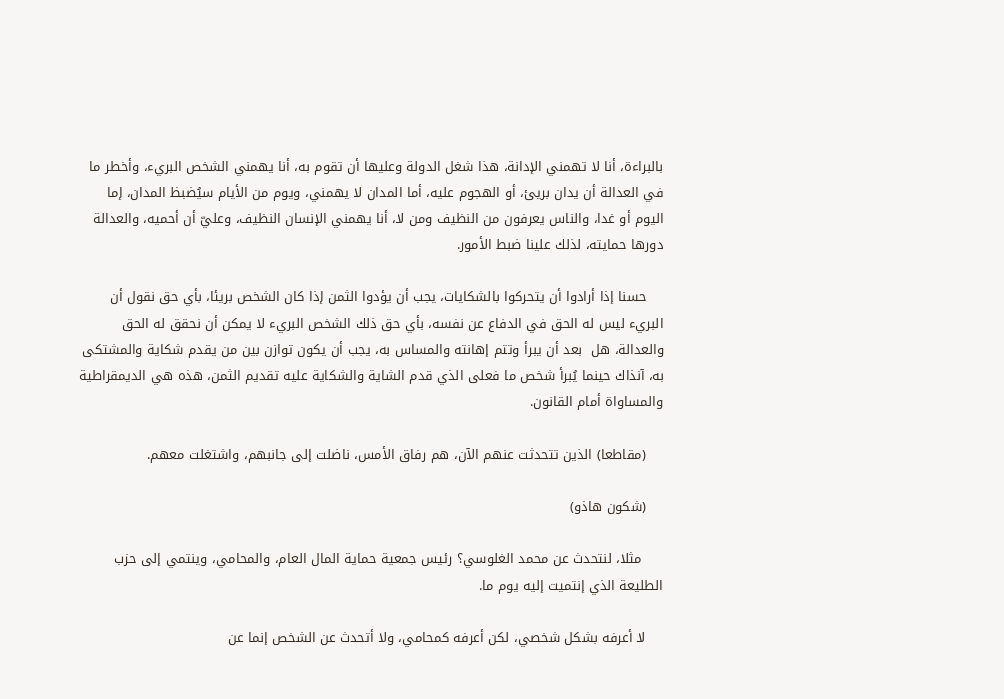بالبراءة، أنا لا تهمني الإدانة، هذا شغل الدولة وعليها أن تقوم به، أنا يهمني الشخص البريء، وأخطر ما في العدالة أن يدان بريئ، أو الهجوم عليه، أما المدان لا يهمني، ويوم من الأيام سيُضبظ المدان، إما اليوم أو غدا، والناس يعرفون من النظيف ومن لا، أنا يهمني الإنسان النظيف، وعليّ أن أحميه، والعدالة دورها حمايته، لذلك علينا ضبط الأمور.

    حسنا إذا أرادوا أن يتحركوا بالشكايات، يجب أن يؤدوا الثمن إذا كان الشخص بريئا، بأي حق نقول أن البريء ليس له الحق في الدفاع عن نفسه، بأي حق ذلك الشخص البريء لا يمكن أن نحقق له الحق والعدالة، هل  بعد أن يبرأ وتتم إهانته والمساس به، يجب أن يكون توازن بين من يقدم شكاية والمشتكى به، آنذاك حينما يُبرأ شخص ما فعلى الذي قدم الشاية والشكاية عليه تقديم الثمن، هذه هي الديمقراطية والمساواة أمام القانون.

    (مقاطعا) الذين تتحدثت عنهم الآن، هم رفاق الأمس، ناضلت إلى جانبهم، واشتغلت معهم.

    (شكون هاذو)

     مثلا، لنتحدث عن محمد الغلوسي؟ رئيس جمعية حماية المال العام، والمحامي، وينتمي إلى حزب الطليعة الذي إنتميت إليه يوم ما.

    لا أعرفه بشكل شخصي، لكن أعرفه كمحامي، ولا أتحدث عن الشخص إنما عن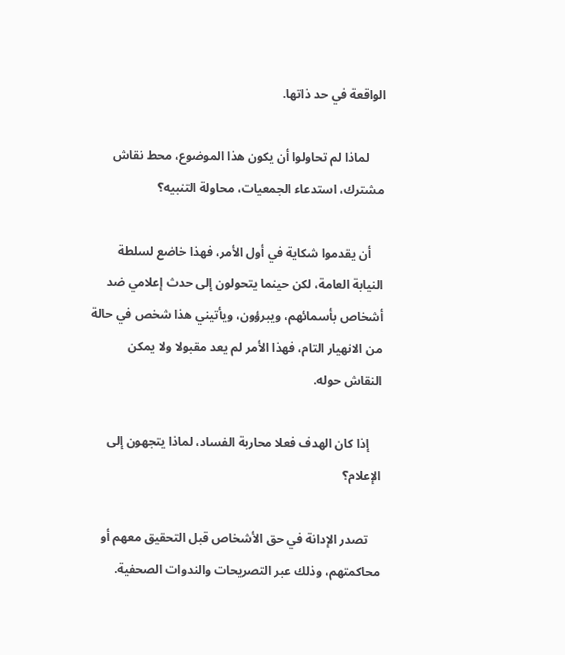الواقعة في حد ذاتها.

     لماذا لم تحاولوا أن يكون هذا الموضوع، محط نقاش مشترك، استدعاء الجمعيات، محاولة التنبيه؟

    أن يقدموا شكاية في أول الأمر، فهذا خاضع لسلطة النيابة العامة، لكن حينما يتحولون إلى حدث إعلامي ضد أشخاص بأسمائهم، ويبرؤون، ويأتيني هذا شخص في حالة من الانهيار التام، فهذا الأمر لم يعد مقبولا ولا يمكن النقاش حوله.

    إذا كان الهدف فعلا محاربة الفساد، لماذا يتجهون إلى الإعلام؟

    تصدر الإدانة في حق الأشخاص قبل التحقيق معهم أو محاكمتهم، وذلك عبر التصريحات والندوات الصحفية.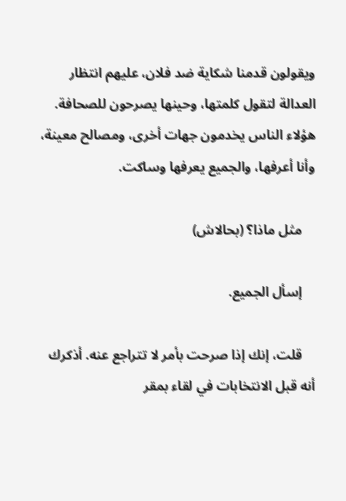ويقولون قدمنا شكاية ضد فلان، عليهم انتظار العدالة لتقول كلمتها، وحينها يصرحون للصحافة. هؤلاء الناس يخدمون جهات أخرى، ومصالح معينة، وأنا أعرفها، والجميع يعرفها وساكت.

    مثل ماذا؟ (بحالاش)

    إسأل الجميع.

    قلت، إنك إذا صرحت بأمر لا تتراجع عنه. أذكرك أنه قبل الانتخابات في لقاء بمقر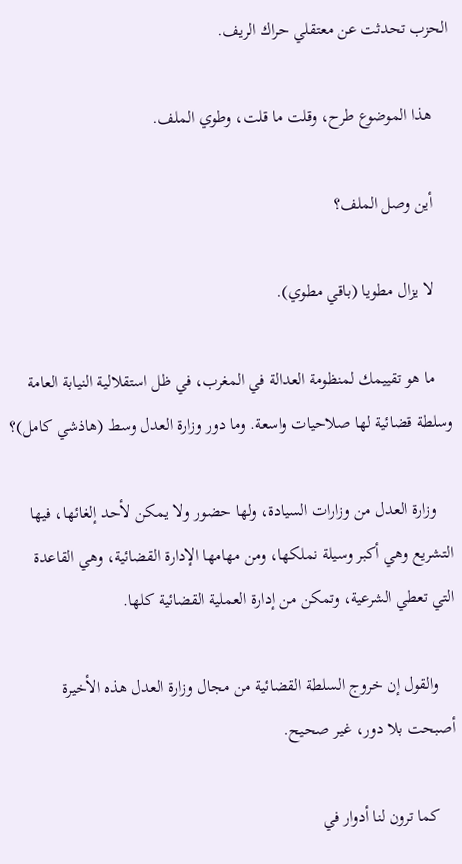الحزب تحدثت عن معتقلي حراك الريف.

    هذا الموضوع طرح، وقلت ما قلت، وطوي الملف.

    أين وصل الملف؟

    لا يزال مطويا (باقي مطوي).

    ما هو تقييمك لمنظومة العدالة في المغرب، في ظل استقلالية النيابة العامة وسلطة قضائية لها صلاحيات واسعة. وما دور وزارة العدل وسط (هاذشي كامل)؟

    وزارة العدل من وزارات السيادة، ولها حضور ولا يمكن لأحد إلغائها، فيها التشريع وهي أكبر وسيلة نملكها، ومن مهامها الإدارة القضائية، وهي القاعدة التي تعطي الشرعية، وتمكن من إدارة العملية القضائية كلها.

    والقول إن خروج السلطة القضائية من مجال وزارة العدل هذه الأخيرة أصبحت بلا دور، غير صحيح.

    كما ترون لنا أدوار في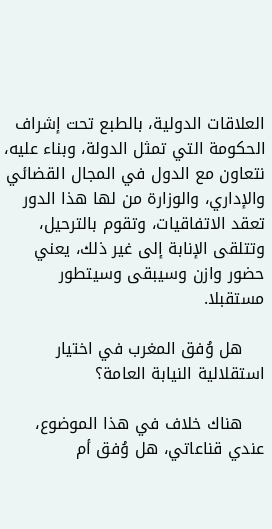العلاقات الدولية، بالطبع تحت إشراف الحكومة التي تمثل الدولة، وبناء عليه، نتعاون مع الدول في المجال القضائي والإداري، والوزارة من لها هذا الدور تعقد الاتفاقيات، وتقوم بالترحيل، وتتلقى الإنابة إلى غير ذلك، يعني حضور وازن وسيبقى وسيتطور مستقبلا.

    هل وُفق المغرب في اختيار استقلالية النيابة العامة؟

    هناك خلاف في هذا الموضوع، عندي قناعاتي، هل وُفق أم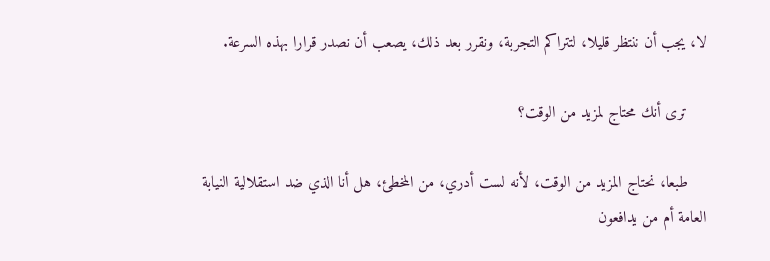لا، يجب أن ننتظر قليلا، لتتراكم التجربة، ونقرر بعد ذلك، يصعب أن نصدر قرارا بهذه السرعة.

    ترى أنك محتاج لمزيد من الوقت؟

    طبعا، نحتاج المزيد من الوقت، لأنه لست أدري، من المخطئ، هل أنا الذي ضد استقلالية النيابة العامة أم من يدافعون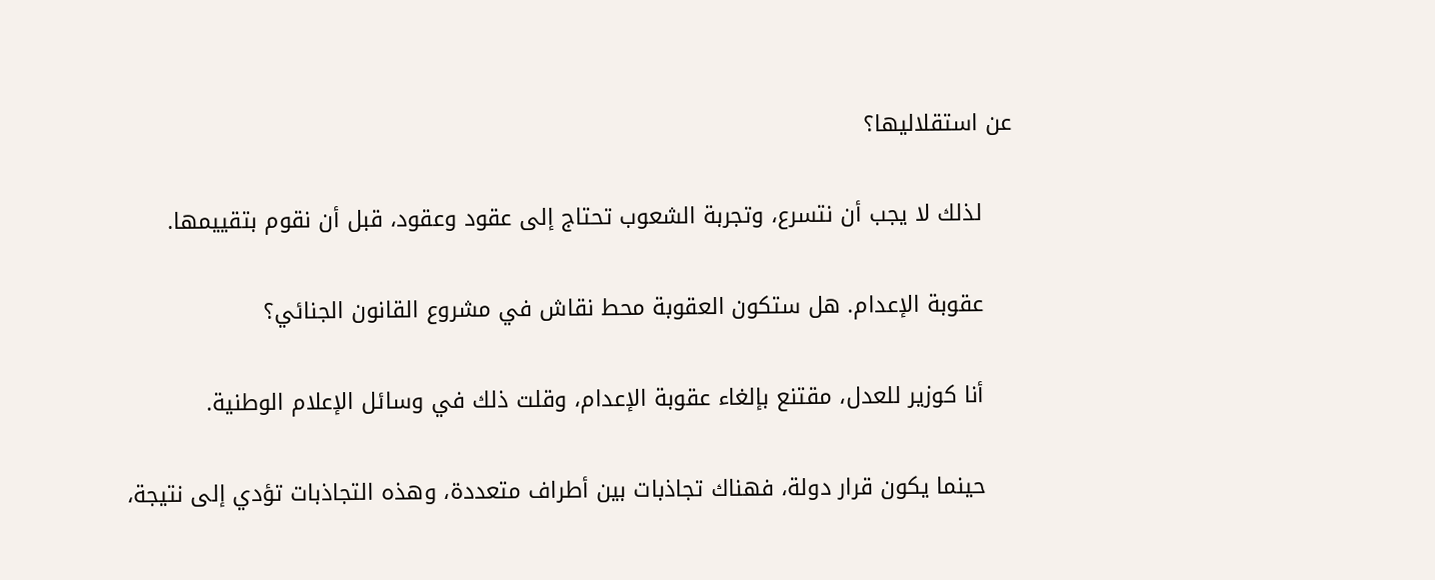عن استقلاليها؟

    لذلك لا يجب أن نتسرع، وتجربة الشعوب تحتاج إلى عقود وعقود، قبل أن نقوم بتقييمها.

    عقوبة الإعدام. هل ستكون العقوبة محط نقاش في مشروع القانون الجنائي؟

    أنا كوزير للعدل، مقتنع بإلغاء عقوبة الإعدام، وقلت ذلك في وسائل الإعلام الوطنية.

    حينما يكون قرار دولة، فهناك تجاذبات بين أطراف متعددة، وهذه التجاذبات تؤدي إلى نتيجة،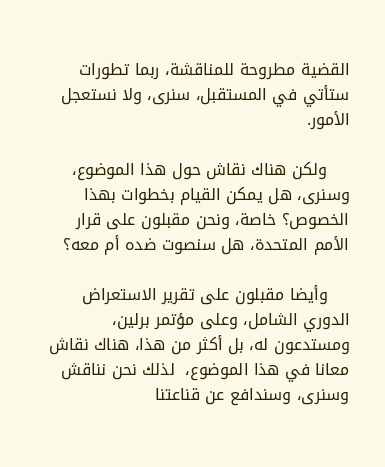القضية مطروحة للمناقشة، ربما تطورات ستأتي في المستقبل، سنرى، ولا نستعجل الأمور.

    ولكن هناك نقاش حول هذا الموضوع، وسنرى، هل يمكن القيام بخطوات بهذا الخصوص؟ خاصة، ونحن مقبلون على قرار الأمم المتحدة، هل سنصوت ضده أم معه؟

    وأيضا مقبلون على تقرير الاستعراض الدوري الشامل، وعلى مؤتمر برلين، ومستدعون له، بل أكثر من هذا، هناك نقاش معانا في هذا الموضوع،  لذلك نحن نناقش وسنرى، وسندافع عن قناعتنا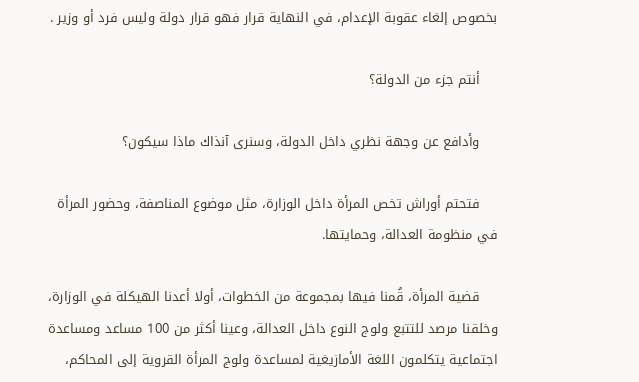بخصوص إلغاء عقوبة الإعدام، في النهاية قرار فهو قرار دولة وليس فرد أو وزير .

    أنتم جزء من الدولة؟

    وأدافع عن وجهة نظري داخل الدولة، وسنرى آنذاك ماذا سيكون؟

    فتحتم أوراش تخص المرأة داخل الوزارة، مثل موضوع المناصفة، وحضور المرأة في منظومة العدالة، وحمايتها.

    قضية المرأة، قُمنا فيها بمجموعة من الخطوات، أولا أعدنا الهيكلة في الوزارة، وخلقنا مرصد للتتبع ولوج النوع داخل العدالة، وعينا أكثر من 100 مساعد ومساعدة اجتماعية يتكلمون اللغة الأمازيغية لمساعدة ولوج المرأة القروية إلى المحاكم،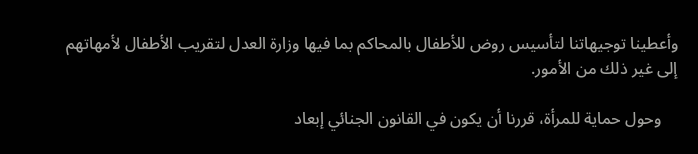وأعطينا توجيهاتنا لتأسيس روض للأطفال بالمحاكم بما فيها وزارة العدل لتقريب الأطفال لأمهاتهم إلى غير ذلك من الأمور.

    وحول حماية للمرأة، قررنا أن يكون في القانون الجنائي إبعاد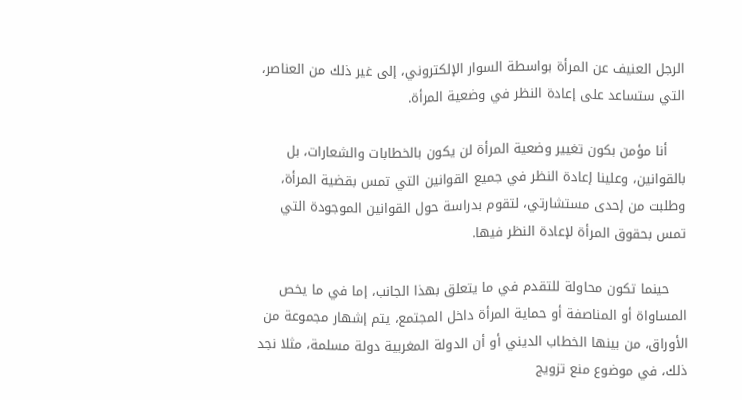الرجل العنيف عن المرأة بواسطة السوار الإلكتروني، إلى غير ذلك من العناصر، التي ستساعد على إعادة النظر في وضعية المرأة.

    أنا مؤمن بكون تغيير وضعية المرأة لن يكون بالخطابات والشعارات، بل بالقوانين، وعلينا إعادة النظر في جميع القوانين التي تمس بقضية المرأة، وطلبت من إحدى مستشارتي، لتقوم بدراسة حول القوانين الموجودة التي تمس بحقوق المرأة لإعادة النظر فيها.

    حينما تكون محاولة للتقدم في ما يتعلق بهذا الجانب، إما في ما يخص المساواة أو المناصفة أو حماية المرأة داخل المجتمع، يتم إشهار مجموعة من الأوراق، من بينها الخطاب الديني أو أن الدولة المغربية دولة مسلمة، مثلا نجد ذلك، في موضوع منع تزويج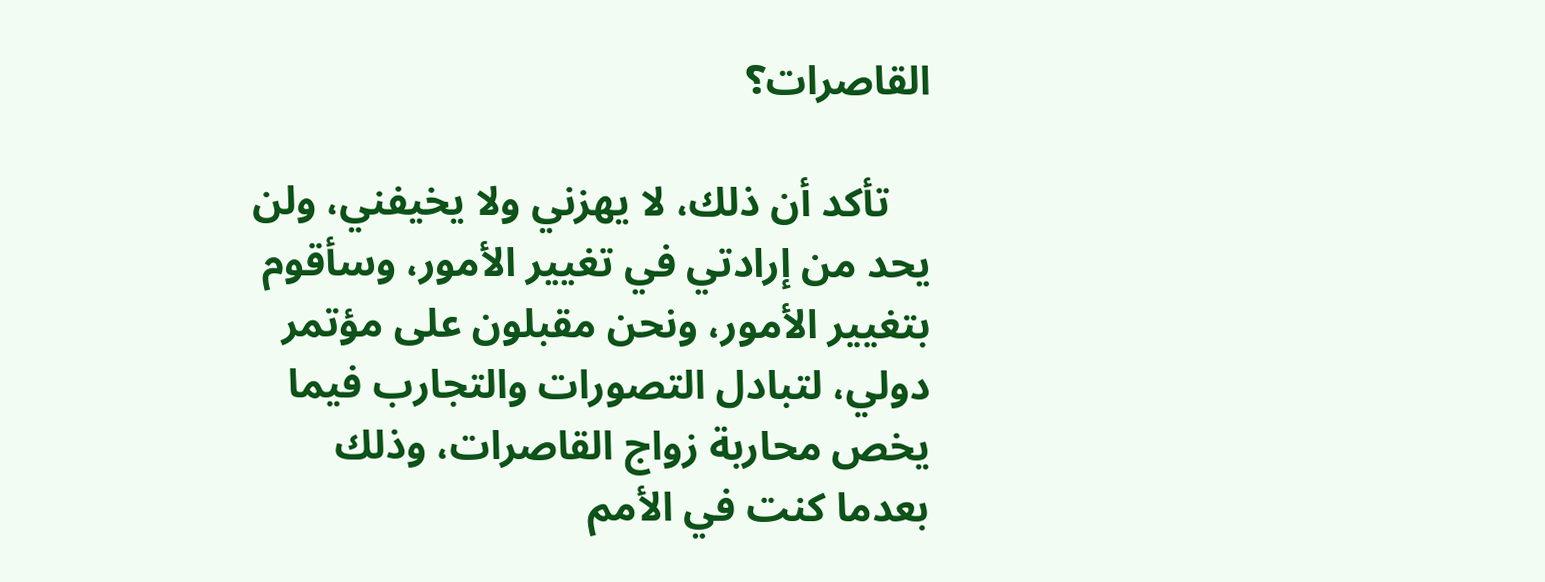القاصرات؟

    تأكد أن ذلك، لا يهزني ولا يخيفني، ولن يحد من إرادتي في تغيير الأمور، وسأقوم بتغيير الأمور، ونحن مقبلون على مؤتمر دولي، لتبادل التصورات والتجارب فيما يخص محاربة زواج القاصرات، وذلك بعدما كنت في الأمم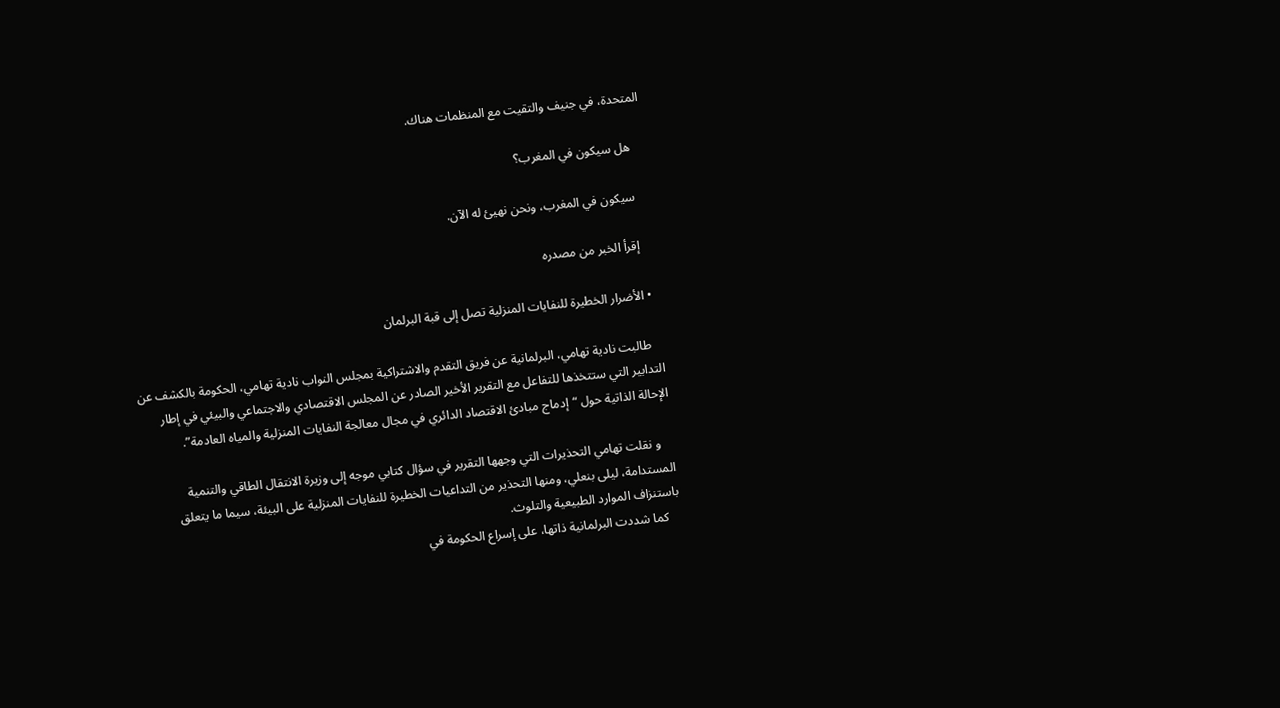المتحدة، في جنيف والتقيت مع المنظمات هناك.

    هل سيكون في المغرب؟

    سيكون في المغرب، ونحن نهيئ له الآن.

    إقرأ الخبر من مصدره

  • الأضرار الخطيرة للنفايات المنزلية تصل إلى قبة البرلمان

    طالبت نادية تهامي، البرلمانية عن فريق التقدم والاشتراكية بمجلس النواب نادية تهامي، الحكومة بالكشف عن التدابير التي ستتخذها للتفاعل مع التقرير الأخير الصادر عن المجلس الاقتصادي والاجتماعي والبيئي في إطار الإحالة الذاتية حول “إدماج مبادئ الاقتصاد الدائري في مجال معالجة النفايات المنزلية والمياه العادمة”.

    و نقلت تهامي التحذيرات التي وجهها التقرير في سؤال كتابي موجه إلى وزيرة الانتقال الطاقي والتنمية المستدامة، ليلى بنعلي، ومنها التحذير من التداعيات الخطيرة للنفايات المنزلية على البيئة، سيما ما يتعلق باستنزاف الموارد الطبيعية والتلوث.
    كما شددت البرلمانية ذاتها، على إسراع الحكومة في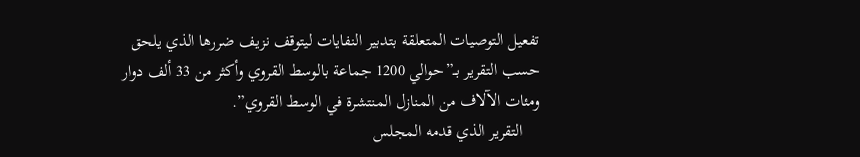تفعيل التوصيات المتعلقة بتدبير النفايات ليتوقف نزيف ضررها الذي يلحق حسب التقرير بــ”حوالي 1200 جماعة بالوسط القروي وأكثر من 33 ألف دوار ومئات الآلاف من المنازل المنتشرة في الوسط القروي”.
    التقرير الذي قدمه المجلس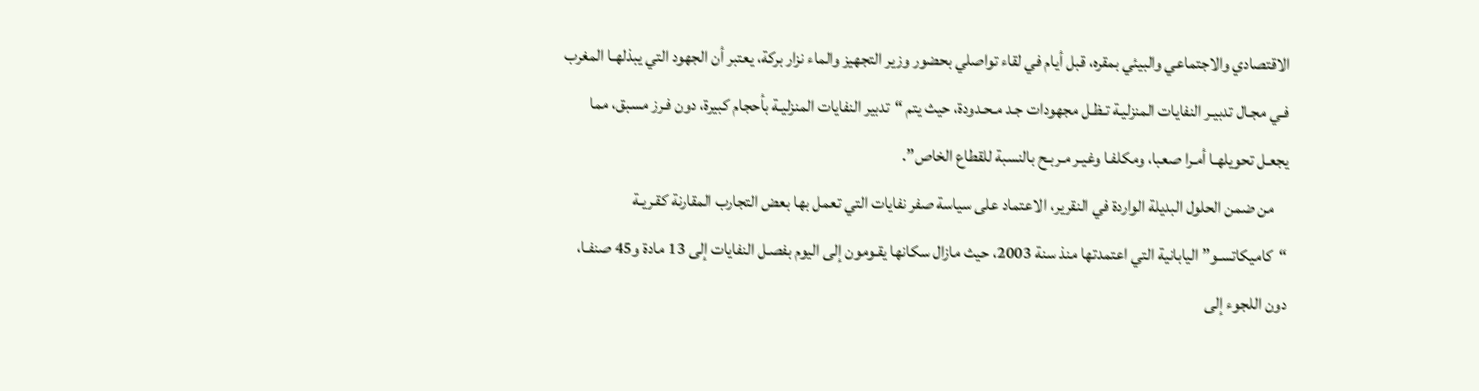الاقتصادي والاجتماعي والبيئي بمقره، قبل أيام في لقاء تواصلي بحضور وزير التجهيز والماء نزار بركة، يعتبر أن الجهود التي يبذلهـا المغرب فـي مجـال تدبيـر النفايات المنزليـة تـظـل مجهودات جـد مـحـدودة، حيث يتم “تدبير النفايات المنزليـة بأحجام كبيرة، دون فـرز مسبق، مما يجعـل تحويلهـا أمـرا صعبا، ومكلفـا وغيـر مـربـح بالنسبة للقطاع الخاص”.
    من ضمن الحلول البديلة الواردة في النقرير، الاعتماد على سياسة صفر نفايات التي تعمل بها بعض التجارب المقارنة كقـريـة “كاميكاتسـو” اليابانية التي اعتمدتها منذ سنة 2003، حيث مازال سكانها يقـومون إلى اليوم بفصـل النفايات إلى 13 مادة و45 صنفـا، دون اللجوء إلى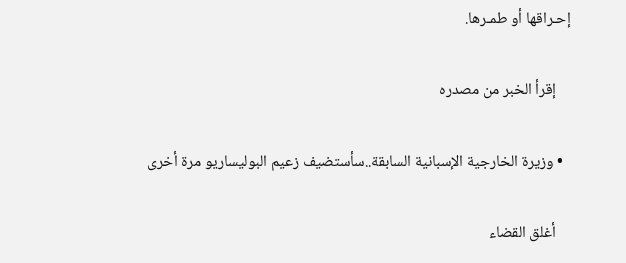إحـراقها أو طمـرها.

    إقرأ الخبر من مصدره

  • وزيرة الخارجية الإسبانية السابقة..سأستضيف زعيم البوليساريو مرة أخرى

    أغلق القضاء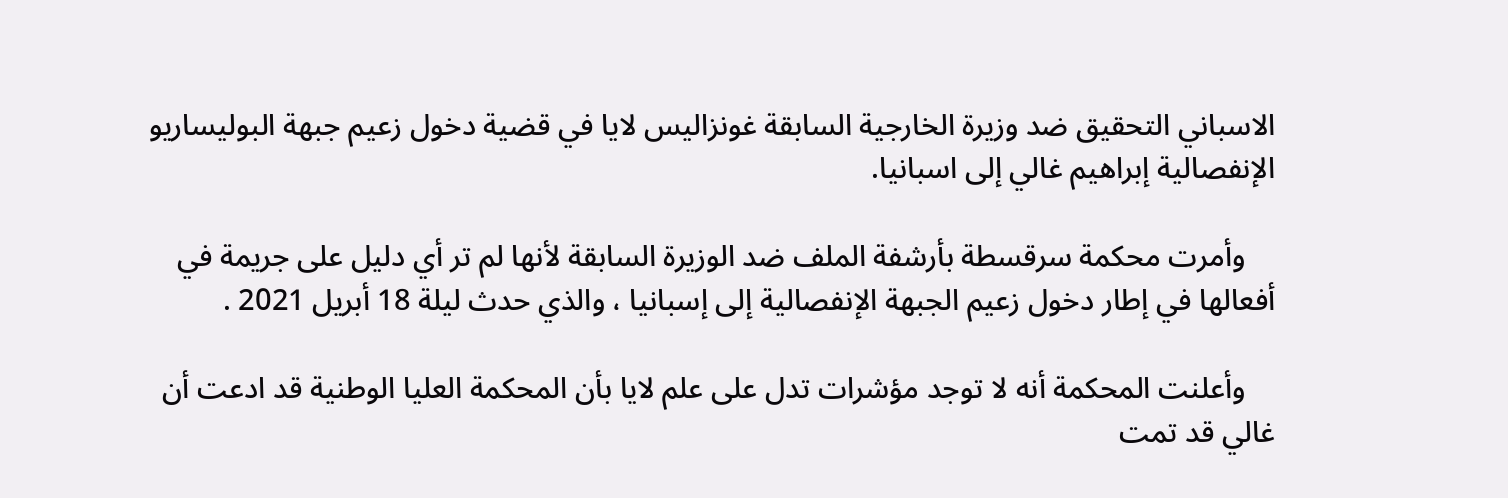الاسباني التحقيق ضد وزيرة الخارجية السابقة غونزاليس لايا في قضية دخول زعيم جبهة البوليساريو الإنفصالية إبراهيم غالي إلى اسبانيا.

    وأمرت محكمة سرقسطة بأرشفة الملف ضد الوزيرة السابقة لأنها لم تر أي دليل على جريمة في أفعالها في إطار دخول زعيم الجبهة الإنفصالية إلى إسبانيا ، والذي حدث ليلة 18 أبريل 2021 .

    وأعلنت المحكمة أنه لا توجد مؤشرات تدل على علم لايا بأن المحكمة العليا الوطنية قد ادعت أن غالي قد تمت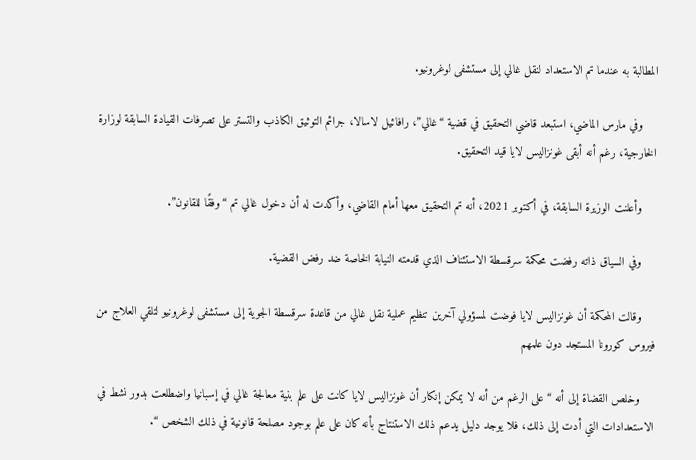المطالبة به عندما تم الاستعداد لنقل غالي إلى مستشفى لوغرونيو.

    وفي مارس الماضي، استبعد قاضي التحقيق في قضية “غالي”، رافائيل لاسالا، جرائم التوثيق الكاذب والتستر على تصرفات القيادة السابقة لوزارة الخارجية، رغم أنه أبقى غونزاليس لايا قيد التحقيق.

    وأعلنت الوزيرة السابقة، في أكتوبر 2021، أنه تم التحقيق معها أمام القاضي، وأكدت له أن دخول غالي تم “وفقًا للقانون”.

    وفي السياق ذاته رفضت محكمة سرقسطة الاستئناف الذي قدمته النيابة الخاصة ضد رفض القضية.

    وقالت المحكمة أن غونزاليس لايا فوضت لمسؤولي آخرين تنظيم عملية نقل غالي من قاعدة سرقسطة الجوية إلى مستشفى لوغرونيو لتلقي العلاج من فيروس كورونا المستجد دون علمهم

    وخلص القضاة إلى أنه “على الرغم من أنه لا يمكن إنكار أن غونزاليس لايا كانت على علم بنية معالجة غالي في إسبانيا واضطلعت بدور نشط في الاستعدادات التي أدت إلى ذلك، فلا يوجد دليل يدعم ذلك الاستنتاج بأنه كان على علم بوجود مصلحة قانونية في ذلك الشخص “.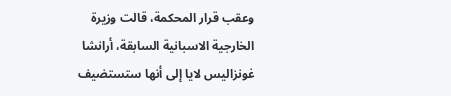وعقب قرار المحكمة، قالت وزيرة الخارجية الاسبانية السابقة، أرانشا غونزاليس لايا إلى أنها ستستضيف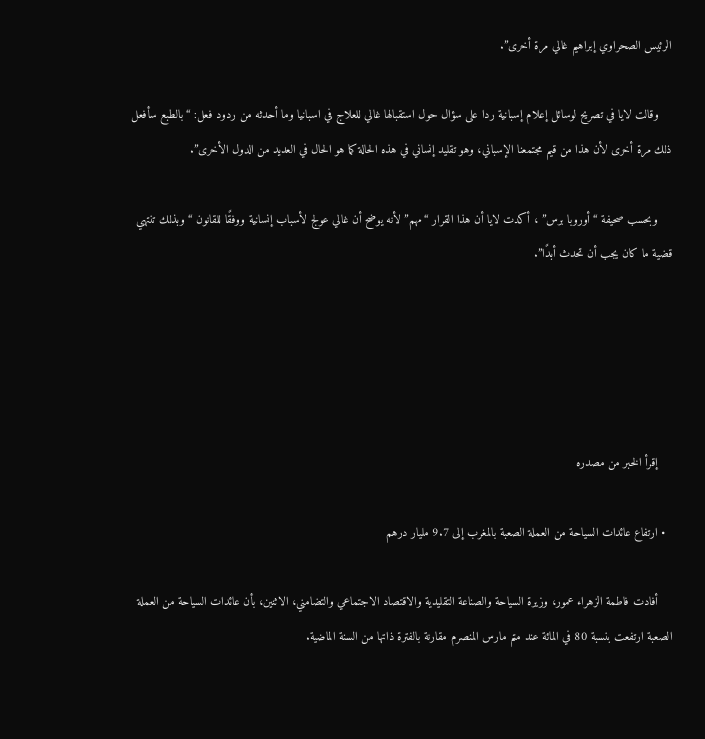الرئيس الصحراوي إبراهيم غالي مرة أخرى”.

    وقالت لايا في تصريح لوسائل إعلام إسبانية ردا على سؤال حول استقبالها غالي للعلاج في اسبانيا وما أحدثه من ردود فعل: “بالطبع سأفعل ذلك مرة أخرى لأن هذا من قيم مجتمعنا الإسباني، وهو تقليد إنساني في هذه الحالة كما هو الحال في العديد من الدول الأخرى”.

    وبحسب صحيفة “أوروبا برس” ، أكدت لايا أن هذا القرار “مهم” لأنه يوضح أن غالي عولج لأسباب إنسانية ووفقًا للقانون “وبذلك تنتهي قضية ما كان يجب أن تحدث أبدًا”.





    إقرأ الخبر من مصدره

  • ارتفاع عائدات السياحة من العملة الصعبة بالمغرب إلى 9.7 مليار درهم

    أفادت فاطمة الزهراء عمور، وزيرة السياحة والصناعة التقليدية والاقتصاد الاجتماعي والتضامني، الاثنين، بأن عائدات السياحة من العملة الصعبة ارتفعت بنسبة 80 في المائة عند متم مارس المنصرم مقارنة بالفترة ذاتها من السنة الماضية.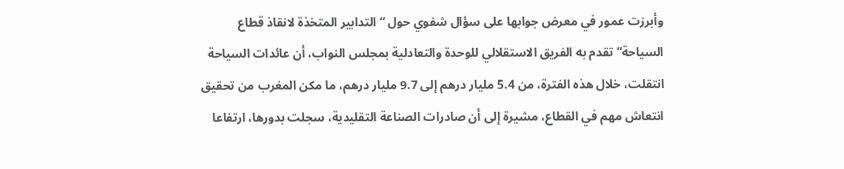وأبرزت عمور في معرض جوابها على سؤال شفوي حول “التدابير المتخذة لانقاذ قطاع السياحة” تقدم به الفريق الاستقلالي للوحدة والتعادلية بمجلس النواب، أن عائدات السياحة انتقلت، خلال هذه الفترة، من 5.4 مليار درهم إلى 9.7 مليار درهم، ما مكن المغرب من تحقيق انتعاش مهم في القطاع، مشيرة إلى أن صادرات الصناعة التقليدية، سجلت بدورها، ارتفاعا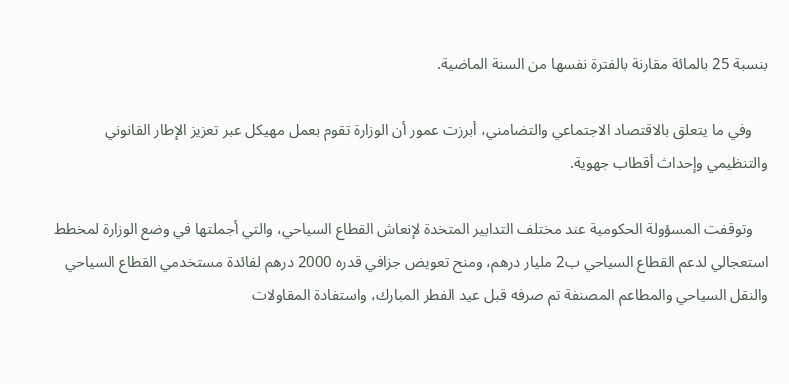بنسبة 25 بالمائة مقارنة بالفترة نفسها من السنة الماضية.

    وفي ما يتعلق بالاقتصاد الاجتماعي والتضامني، أبرزت عمور أن الوزارة تقوم بعمل مهيكل عبر تعزيز الإطار القانوني والتنظيمي وإحداث أقطاب جهوية.

    وتوقفت المسؤولة الحكومية عند مختلف التدابير المتخدة لإنعاش القطاع السياحي، والتي أجملتها في وضع الوزارة لمخطط استعجالي لدعم القطاع السياحي ب2 مليار درهم، ومنح تعويض جزافي قدره 2000 درهم لفائدة مستخدمي القطاع السياحي والنقل السياحي والمطاعم المصنفة تم صرفه قبل عيد الفطر المبارك، واستفادة المقاولات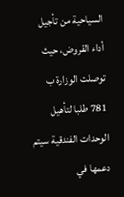السياحية من تأجيل أداء القروض، حيث توصلت الوزارة ب 781 طلبا لتأهيل الوحدات الفندقية سيتم دعمها في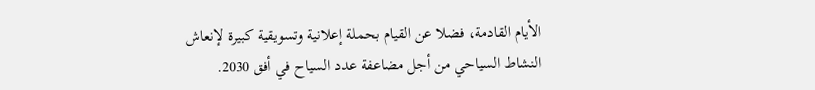الأيام القادمة، فضلا عن القيام بحملة إعلانية وتسويقية كبيرة لإنعاش النشاط السياحي من أجل مضاعفة عدد السياح في أفق 2030.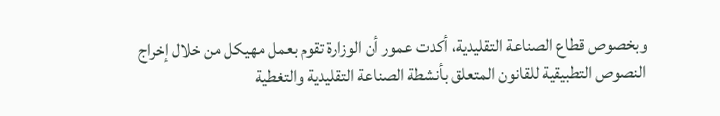وبخصوص قطاع الصناعة التقليدية، أكدت عمور أن الوزارة تقوم بعمل مهيكل من خلال إخراج النصوص التطبيقية للقانون المتعلق بأنشطة الصناعة التقليدية والتغطية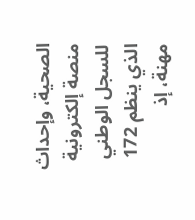الصحية، وإحداث منصة إلكترونية للسجل الوطني الذي ينظم 172 مهنة، إذ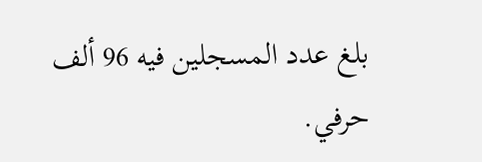بلغ عدد المسجلين فيه 96 ألف حرفي.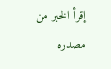إقرأ الخبر من مصدره